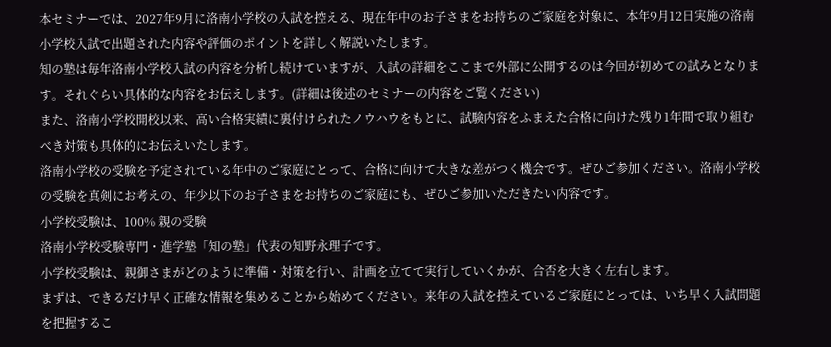本セミナーでは、2027年9月に洛南小学校の入試を控える、現在年中のお子さまをお持ちのご家庭を対象に、本年9月12日実施の洛南小学校入試で出題された内容や評価のポイントを詳しく解説いたします。
知の塾は毎年洛南小学校入試の内容を分析し続けていますが、入試の詳細をここまで外部に公開するのは今回が初めての試みとなります。それぐらい具体的な内容をお伝えします。(詳細は後述のセミナーの内容をご覧ください)
また、洛南小学校開校以来、高い合格実績に裏付けられたノウハウをもとに、試験内容をふまえた合格に向けた残り1年間で取り組むべき対策も具体的にお伝えいたします。
洛南小学校の受験を予定されている年中のご家庭にとって、合格に向けて大きな差がつく機会です。ぜひご参加ください。洛南小学校の受験を真剣にお考えの、年少以下のお子さまをお持ちのご家庭にも、ぜひご参加いただきたい内容です。
小学校受験は、100% 親の受験
洛南小学校受験専門・進学塾「知の塾」代表の知野永理子です。
小学校受験は、親御さまがどのように準備・対策を行い、計画を立てて実行していくかが、合否を大きく左右します。
まずは、できるだけ早く正確な情報を集めることから始めてください。来年の入試を控えているご家庭にとっては、いち早く入試問題を把握するこ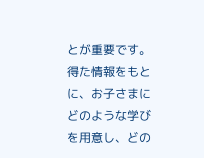とが重要です。
得た情報をもとに、お子さまにどのような学びを用意し、どの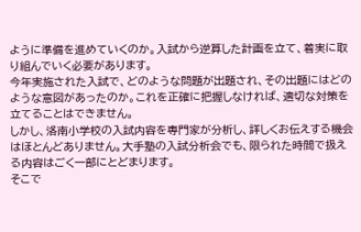ように準備を進めていくのか。入試から逆算した計画を立て、着実に取り組んでいく必要があります。
今年実施された入試で、どのような問題が出題され、その出題にはどのような意図があったのか。これを正確に把握しなければ、適切な対策を立てることはできません。
しかし、洛南小学校の入試内容を専門家が分析し、詳しくお伝えする機会はほとんどありません。大手塾の入試分析会でも、限られた時間で扱える内容はごく一部にとどまります。
そこで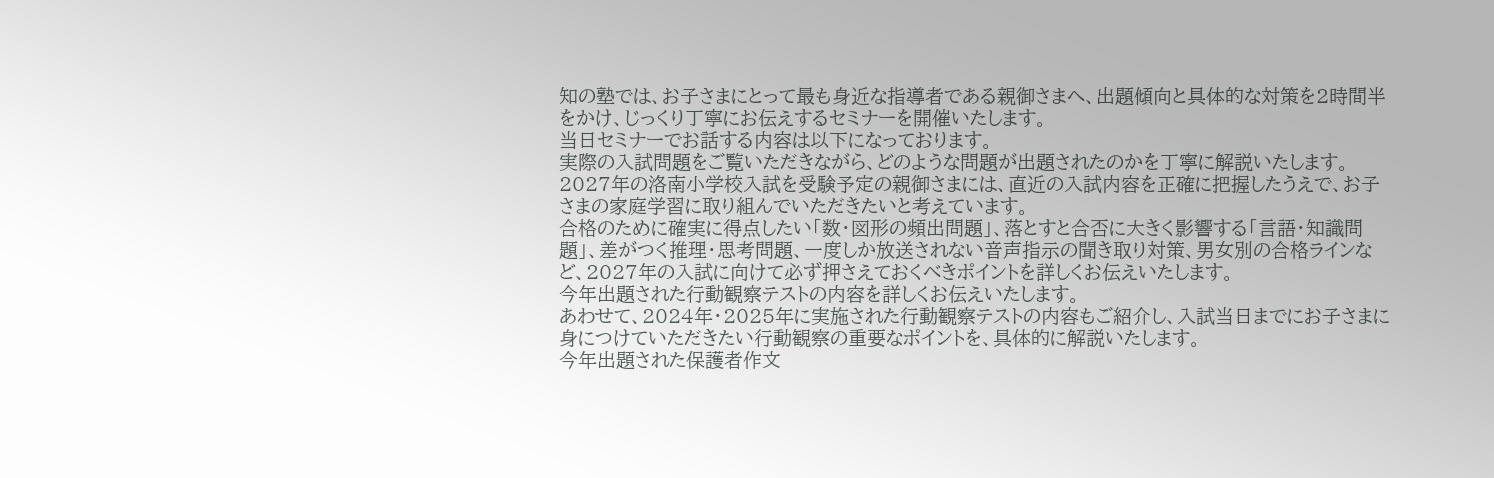知の塾では、お子さまにとって最も身近な指導者である親御さまへ、出題傾向と具体的な対策を2時間半をかけ、じっくり丁寧にお伝えするセミナーを開催いたします。
当日セミナーでお話する内容は以下になっております。
実際の入試問題をご覧いただきながら、どのような問題が出題されたのかを丁寧に解説いたします。
2027年の洛南小学校入試を受験予定の親御さまには、直近の入試内容を正確に把握したうえで、お子さまの家庭学習に取り組んでいただきたいと考えています。
合格のために確実に得点したい「数・図形の頻出問題」、落とすと合否に大きく影響する「言語・知識問題」、差がつく推理・思考問題、一度しか放送されない音声指示の聞き取り対策、男女別の合格ラインなど、2027年の入試に向けて必ず押さえておくべきポイントを詳しくお伝えいたします。
今年出題された行動観察テストの内容を詳しくお伝えいたします。
あわせて、2024年・2025年に実施された行動観察テストの内容もご紹介し、入試当日までにお子さまに身につけていただきたい行動観察の重要なポイントを、具体的に解説いたします。
今年出題された保護者作文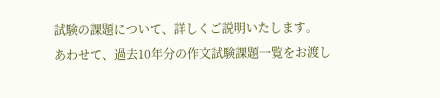試験の課題について、詳しくご説明いたします。
あわせて、過去10年分の作文試験課題一覧をお渡し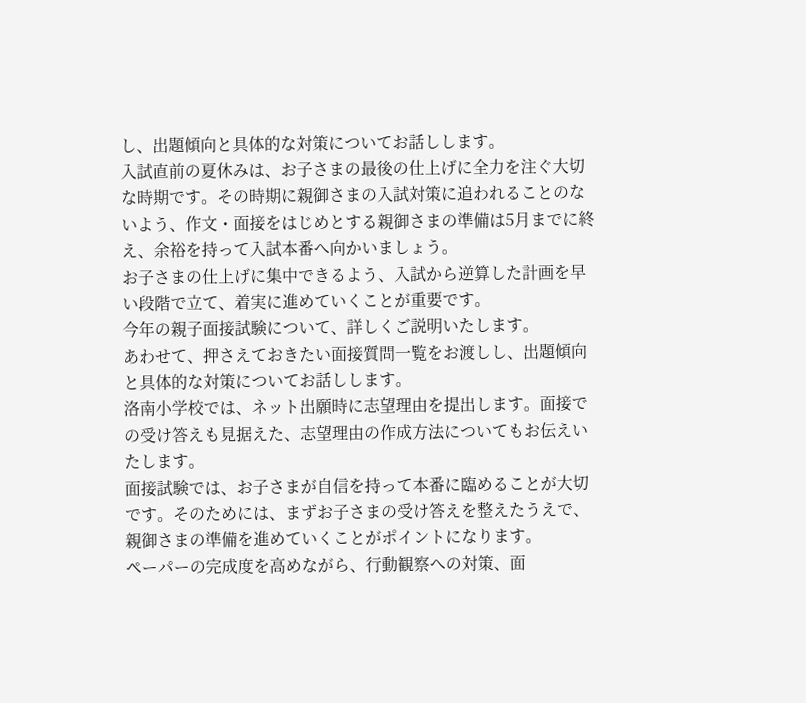し、出題傾向と具体的な対策についてお話しします。
入試直前の夏休みは、お子さまの最後の仕上げに全力を注ぐ大切な時期です。その時期に親御さまの入試対策に追われることのないよう、作文・面接をはじめとする親御さまの準備は5月までに終え、余裕を持って入試本番へ向かいましょう。
お子さまの仕上げに集中できるよう、入試から逆算した計画を早い段階で立て、着実に進めていくことが重要です。
今年の親子面接試験について、詳しくご説明いたします。
あわせて、押さえておきたい面接質問一覧をお渡しし、出題傾向と具体的な対策についてお話しします。
洛南小学校では、ネット出願時に志望理由を提出します。面接での受け答えも見据えた、志望理由の作成方法についてもお伝えいたします。
面接試験では、お子さまが自信を持って本番に臨めることが大切です。そのためには、まずお子さまの受け答えを整えたうえで、親御さまの準備を進めていくことがポイントになります。
ペーパーの完成度を高めながら、行動観察への対策、面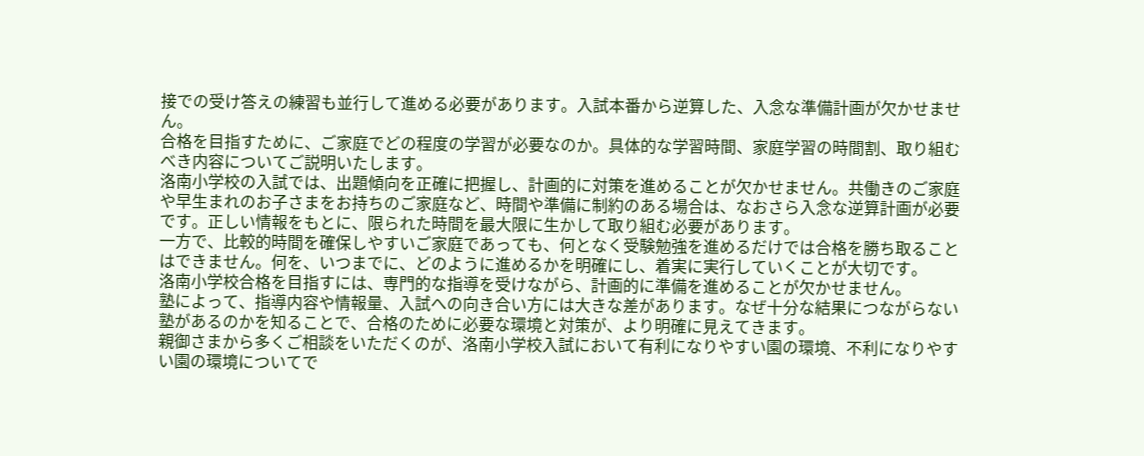接での受け答えの練習も並行して進める必要があります。入試本番から逆算した、入念な準備計画が欠かせません。
合格を目指すために、ご家庭でどの程度の学習が必要なのか。具体的な学習時間、家庭学習の時間割、取り組むべき内容についてご説明いたします。
洛南小学校の入試では、出題傾向を正確に把握し、計画的に対策を進めることが欠かせません。共働きのご家庭や早生まれのお子さまをお持ちのご家庭など、時間や準備に制約のある場合は、なおさら入念な逆算計画が必要です。正しい情報をもとに、限られた時間を最大限に生かして取り組む必要があります。
一方で、比較的時間を確保しやすいご家庭であっても、何となく受験勉強を進めるだけでは合格を勝ち取ることはできません。何を、いつまでに、どのように進めるかを明確にし、着実に実行していくことが大切です。
洛南小学校合格を目指すには、専門的な指導を受けながら、計画的に準備を進めることが欠かせません。
塾によって、指導内容や情報量、入試への向き合い方には大きな差があります。なぜ十分な結果につながらない塾があるのかを知ることで、合格のために必要な環境と対策が、より明確に見えてきます。
親御さまから多くご相談をいただくのが、洛南小学校入試において有利になりやすい園の環境、不利になりやすい園の環境についてで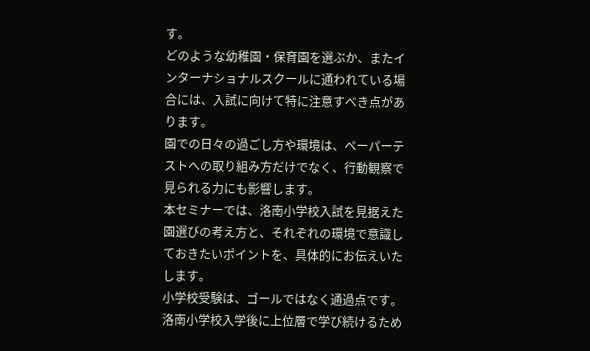す。
どのような幼稚園・保育園を選ぶか、またインターナショナルスクールに通われている場合には、入試に向けて特に注意すべき点があります。
園での日々の過ごし方や環境は、ペーパーテストへの取り組み方だけでなく、行動観察で見られる力にも影響します。
本セミナーでは、洛南小学校入試を見据えた園選びの考え方と、それぞれの環境で意識しておきたいポイントを、具体的にお伝えいたします。
小学校受験は、ゴールではなく通過点です。洛南小学校入学後に上位層で学び続けるため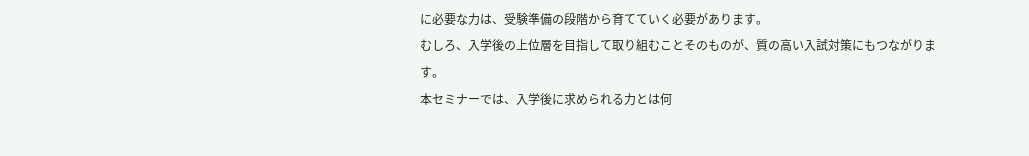に必要な力は、受験準備の段階から育てていく必要があります。
むしろ、入学後の上位層を目指して取り組むことそのものが、質の高い入試対策にもつながります。
本セミナーでは、入学後に求められる力とは何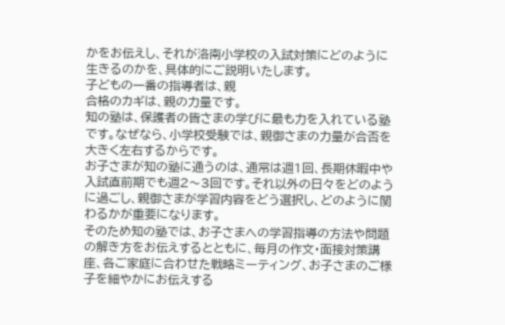かをお伝えし、それが洛南小学校の入試対策にどのように生きるのかを、具体的にご説明いたします。
子どもの一番の指導者は、親
合格のカギは、親の力量です。
知の塾は、保護者の皆さまの学びに最も力を入れている塾です。なぜなら、小学校受験では、親御さまの力量が合否を大きく左右するからです。
お子さまが知の塾に通うのは、通常は週1回、長期休暇中や入試直前期でも週2〜3回です。それ以外の日々をどのように過ごし、親御さまが学習内容をどう選択し、どのように関わるかが重要になります。
そのため知の塾では、お子さまへの学習指導の方法や問題の解き方をお伝えするとともに、毎月の作文・面接対策講座、各ご家庭に合わせた戦略ミーティング、お子さまのご様子を細やかにお伝えする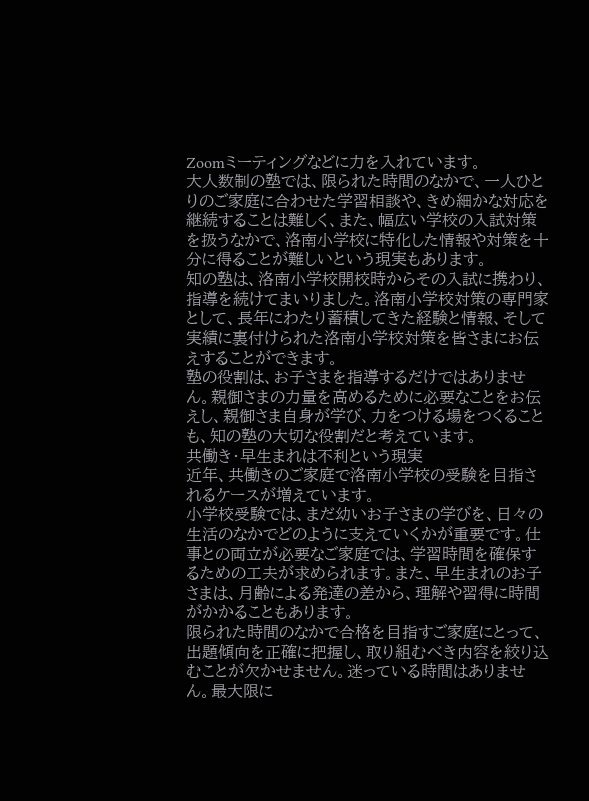Zoomミーティングなどに力を入れています。
大人数制の塾では、限られた時間のなかで、一人ひとりのご家庭に合わせた学習相談や、きめ細かな対応を継続することは難しく、また、幅広い学校の入試対策を扱うなかで、洛南小学校に特化した情報や対策を十分に得ることが難しいという現実もあります。
知の塾は、洛南小学校開校時からその入試に携わり、指導を続けてまいりました。洛南小学校対策の専門家として、長年にわたり蓄積してきた経験と情報、そして実績に裏付けられた洛南小学校対策を皆さまにお伝えすることができます。
塾の役割は、お子さまを指導するだけではありません。親御さまの力量を高めるために必要なことをお伝えし、親御さま自身が学び、力をつける場をつくることも、知の塾の大切な役割だと考えています。
共働き・早生まれは不利という現実
近年、共働きのご家庭で洛南小学校の受験を目指されるケースが増えています。
小学校受験では、まだ幼いお子さまの学びを、日々の生活のなかでどのように支えていくかが重要です。仕事との両立が必要なご家庭では、学習時間を確保するための工夫が求められます。また、早生まれのお子さまは、月齢による発達の差から、理解や習得に時間がかかることもあります。
限られた時間のなかで合格を目指すご家庭にとって、出題傾向を正確に把握し、取り組むべき内容を絞り込むことが欠かせません。迷っている時間はありません。最大限に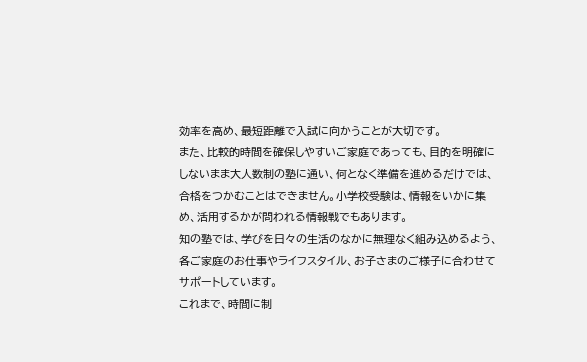効率を高め、最短距離で入試に向かうことが大切です。
また、比較的時間を確保しやすいご家庭であっても、目的を明確にしないまま大人数制の塾に通い、何となく準備を進めるだけでは、合格をつかむことはできません。小学校受験は、情報をいかに集め、活用するかが問われる情報戦でもあります。
知の塾では、学びを日々の生活のなかに無理なく組み込めるよう、各ご家庭のお仕事やライフスタイル、お子さまのご様子に合わせてサポートしています。
これまで、時間に制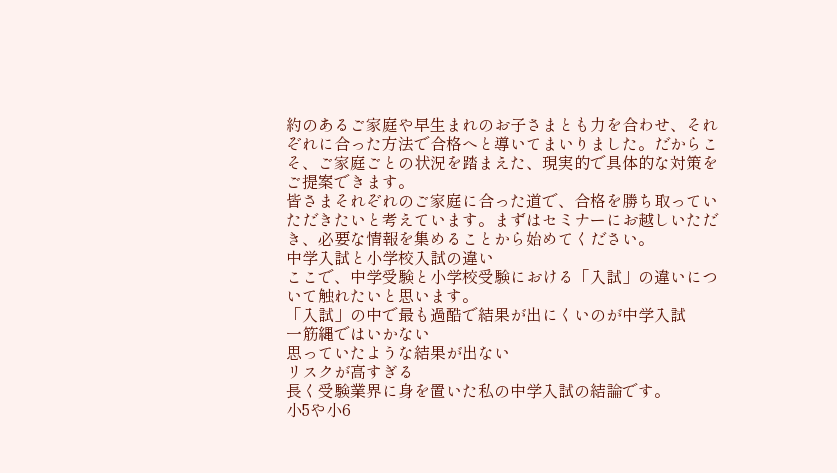約のあるご家庭や早生まれのお子さまとも力を合わせ、それぞれに合った方法で合格へと導いてまいりました。だからこそ、ご家庭ごとの状況を踏まえた、現実的で具体的な対策をご提案できます。
皆さまそれぞれのご家庭に合った道で、合格を勝ち取っていただきたいと考えています。まずはセミナーにお越しいただき、必要な情報を集めることから始めてください。
中学入試と小学校入試の違い
ここで、中学受験と小学校受験における「入試」の違いについて触れたいと思います。
「入試」の中で最も過酷で結果が出にくいのが中学入試
一筋縄ではいかない
思っていたような結果が出ない
リスクが高すぎる
長く受験業界に身を置いた私の中学入試の結論です。
小5や小6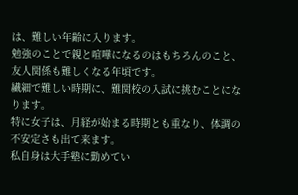は、難しい年齢に入ります。
勉強のことで親と喧嘩になるのはもちろんのこと、友人関係も難しくなる年頃です。
繊細で難しい時期に、難関校の入試に挑むことになります。
特に女子は、月経が始まる時期とも重なり、体調の不安定さも出て来ます。
私自身は大手塾に勤めてい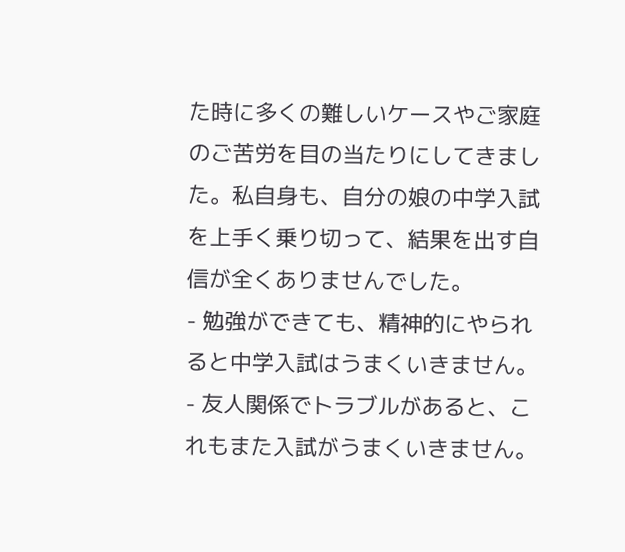た時に多くの難しいケースやご家庭のご苦労を目の当たりにしてきました。私自身も、自分の娘の中学入試を上手く乗り切って、結果を出す自信が全くありませんでした。
- 勉強ができても、精神的にやられると中学入試はうまくいきません。
- 友人関係でトラブルがあると、これもまた入試がうまくいきません。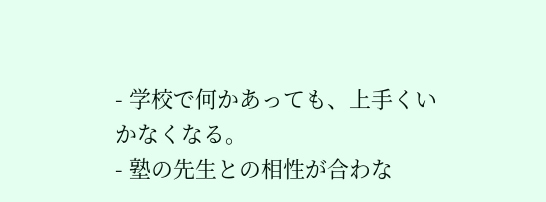- 学校で何かあっても、上手くいかなくなる。
- 塾の先生との相性が合わな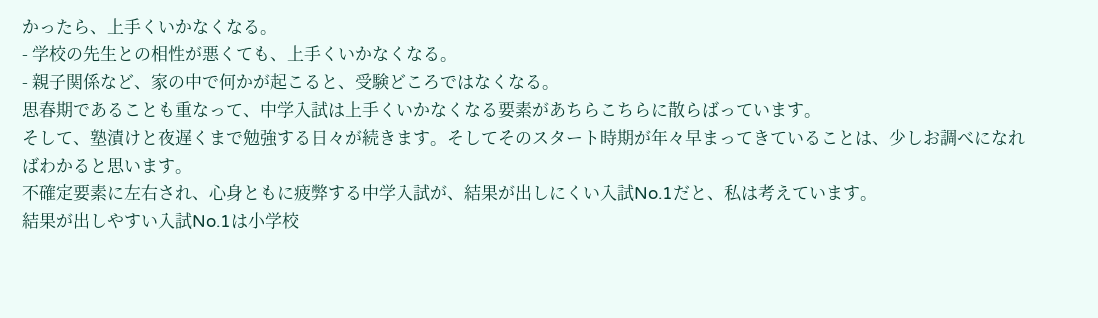かったら、上手くいかなくなる。
- 学校の先生との相性が悪くても、上手くいかなくなる。
- 親子関係など、家の中で何かが起こると、受験どころではなくなる。
思春期であることも重なって、中学入試は上手くいかなくなる要素があちらこちらに散らばっています。
そして、塾漬けと夜遅くまで勉強する日々が続きます。そしてそのスタート時期が年々早まってきていることは、少しお調べになればわかると思います。
不確定要素に左右され、心身ともに疲弊する中学入試が、結果が出しにくい入試No.1だと、私は考えています。
結果が出しやすい入試No.1は小学校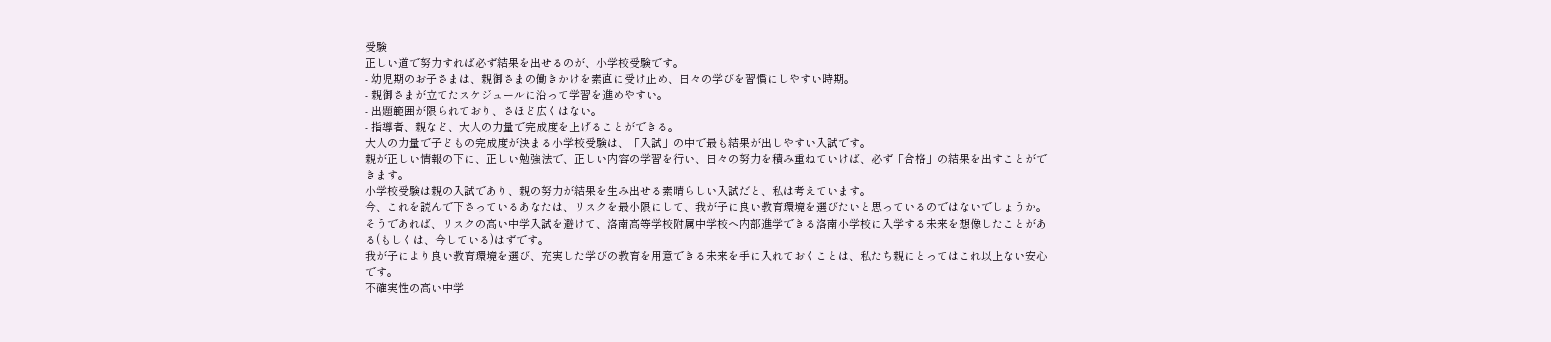受験
正しい道で努力すれば必ず結果を出せるのが、小学校受験です。
- 幼児期のお子さまは、親御さまの働きかけを素直に受け止め、日々の学びを習慣にしやすい時期。
- 親御さまが立てたスケジュールに沿って学習を進めやすい。
- 出題範囲が限られており、さほど広くはない。
- 指導者、親など、大人の力量で完成度を上げることができる。
大人の力量で子どもの完成度が決まる小学校受験は、「入試」の中で最も結果が出しやすい入試です。
親が正しい情報の下に、正しい勉強法で、正しい内容の学習を行い、日々の努力を積み重ねていけば、必ず「合格」の結果を出すことができます。
小学校受験は親の入試であり、親の努力が結果を生み出せる素晴らしい入試だと、私は考えています。
今、これを読んで下さっているあなたは、リスクを最小限にして、我が子に良い教育環境を選びたいと思っているのではないでしょうか。
そうであれば、リスクの高い中学入試を避けて、洛南高等学校附属中学校へ内部進学できる洛南小学校に入学する未来を想像したことがある(もしくは、今している)はずです。
我が子により良い教育環境を選び、充実した学びの教育を用意できる未来を手に入れておくことは、私たち親にとってはこれ以上ない安心です。
不確実性の高い中学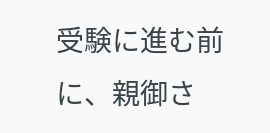受験に進む前に、親御さ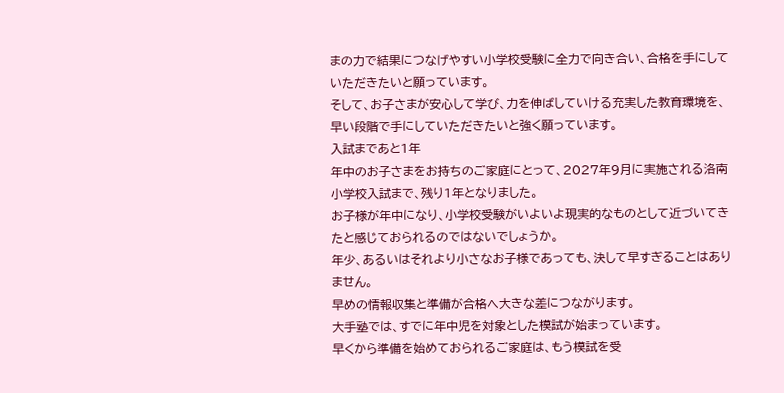まの力で結果につなげやすい小学校受験に全力で向き合い、合格を手にしていただきたいと願っています。
そして、お子さまが安心して学び、力を伸ばしていける充実した教育環境を、早い段階で手にしていただきたいと強く願っています。
入試まであと1年
年中のお子さまをお持ちのご家庭にとって、2027年9月に実施される洛南小学校入試まで、残り1年となりました。
お子様が年中になり、小学校受験がいよいよ現実的なものとして近づいてきたと感じておられるのではないでしょうか。
年少、あるいはそれより小さなお子様であっても、決して早すぎることはありません。
早めの情報収集と準備が合格へ大きな差につながります。
大手塾では、すでに年中児を対象とした模試が始まっています。
早くから準備を始めておられるご家庭は、もう模試を受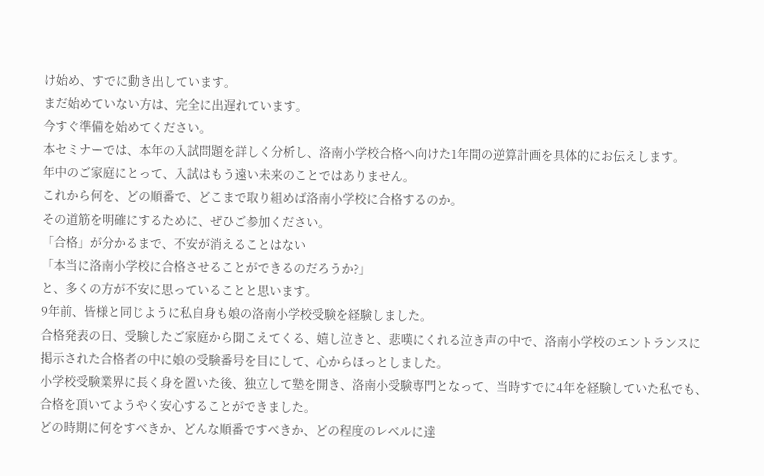け始め、すでに動き出しています。
まだ始めていない方は、完全に出遅れています。
今すぐ準備を始めてください。
本セミナーでは、本年の入試問題を詳しく分析し、洛南小学校合格へ向けた1年間の逆算計画を具体的にお伝えします。
年中のご家庭にとって、入試はもう遠い未来のことではありません。
これから何を、どの順番で、どこまで取り組めば洛南小学校に合格するのか。
その道筋を明確にするために、ぜひご参加ください。
「合格」が分かるまで、不安が消えることはない
「本当に洛南小学校に合格させることができるのだろうか?」
と、多くの方が不安に思っていることと思います。
9年前、皆様と同じように私自身も娘の洛南小学校受験を経験しました。
合格発表の日、受験したご家庭から聞こえてくる、嬉し泣きと、悲嘆にくれる泣き声の中で、洛南小学校のエントランスに掲示された合格者の中に娘の受験番号を目にして、心からほっとしました。
小学校受験業界に長く身を置いた後、独立して塾を開き、洛南小受験専門となって、当時すでに4年を経験していた私でも、合格を頂いてようやく安心することができました。
どの時期に何をすべきか、どんな順番ですべきか、どの程度のレベルに達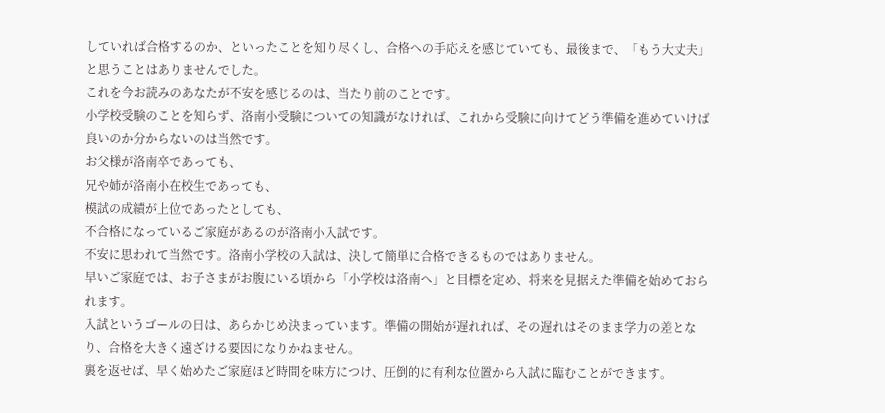していれば合格するのか、といったことを知り尽くし、合格への手応えを感じていても、最後まで、「もう大丈夫」と思うことはありませんでした。
これを今お読みのあなたが不安を感じるのは、当たり前のことです。
小学校受験のことを知らず、洛南小受験についての知識がなければ、これから受験に向けてどう準備を進めていけば良いのか分からないのは当然です。
お父様が洛南卒であっても、
兄や姉が洛南小在校生であっても、
模試の成績が上位であったとしても、
不合格になっているご家庭があるのが洛南小入試です。
不安に思われて当然です。洛南小学校の入試は、決して簡単に合格できるものではありません。
早いご家庭では、お子さまがお腹にいる頃から「小学校は洛南へ」と目標を定め、将来を見据えた準備を始めておられます。
入試というゴールの日は、あらかじめ決まっています。準備の開始が遅れれば、その遅れはそのまま学力の差となり、合格を大きく遠ざける要因になりかねません。
裏を返せば、早く始めたご家庭ほど時間を味方につけ、圧倒的に有利な位置から入試に臨むことができます。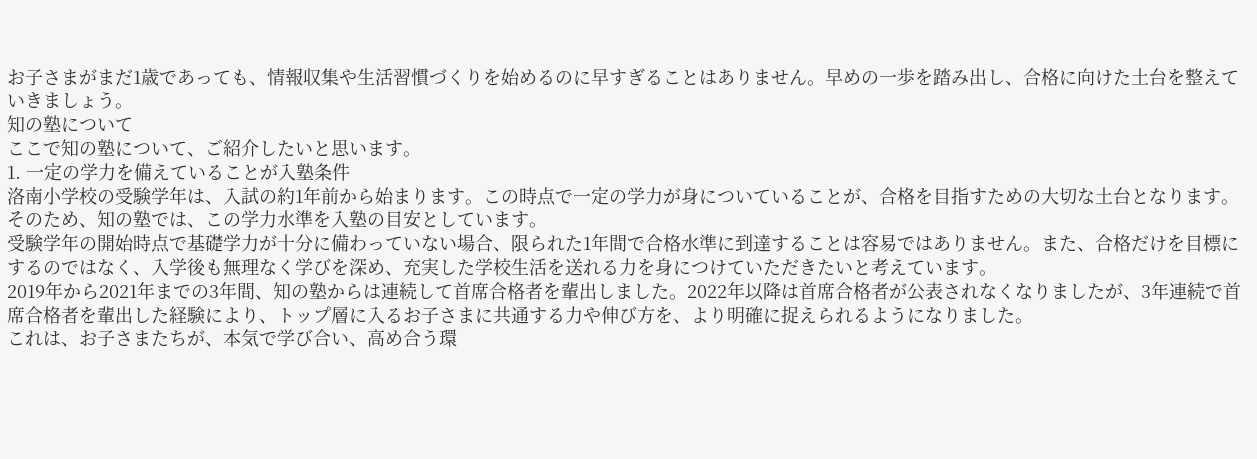お子さまがまだ1歳であっても、情報収集や生活習慣づくりを始めるのに早すぎることはありません。早めの一歩を踏み出し、合格に向けた土台を整えていきましょう。
知の塾について
ここで知の塾について、ご紹介したいと思います。
1. 一定の学力を備えていることが入塾条件
洛南小学校の受験学年は、入試の約1年前から始まります。この時点で一定の学力が身についていることが、合格を目指すための大切な土台となります。そのため、知の塾では、この学力水準を入塾の目安としています。
受験学年の開始時点で基礎学力が十分に備わっていない場合、限られた1年間で合格水準に到達することは容易ではありません。また、合格だけを目標にするのではなく、入学後も無理なく学びを深め、充実した学校生活を送れる力を身につけていただきたいと考えています。
2019年から2021年までの3年間、知の塾からは連続して首席合格者を輩出しました。2022年以降は首席合格者が公表されなくなりましたが、3年連続で首席合格者を輩出した経験により、トップ層に入るお子さまに共通する力や伸び方を、より明確に捉えられるようになりました。
これは、お子さまたちが、本気で学び合い、高め合う環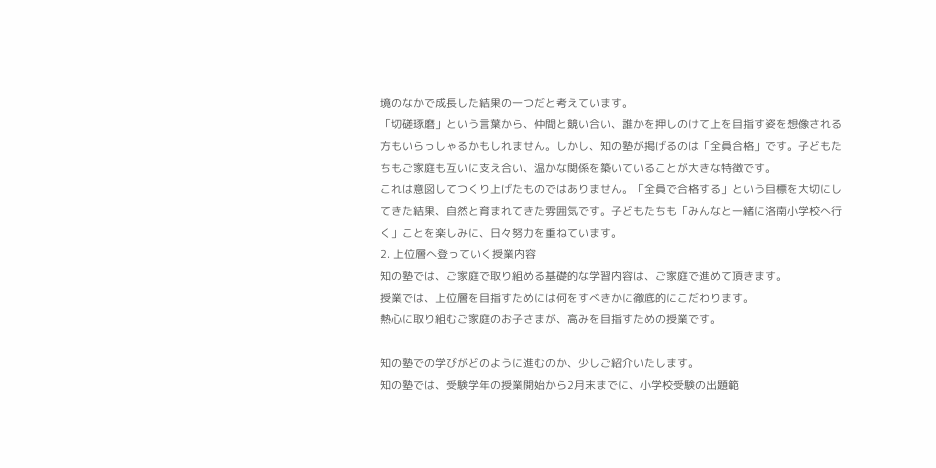境のなかで成長した結果の一つだと考えています。
「切磋琢磨」という言葉から、仲間と競い合い、誰かを押しのけて上を目指す姿を想像される方もいらっしゃるかもしれません。しかし、知の塾が掲げるのは「全員合格」です。子どもたちもご家庭も互いに支え合い、温かな関係を築いていることが大きな特徴です。
これは意図してつくり上げたものではありません。「全員で合格する」という目標を大切にしてきた結果、自然と育まれてきた雰囲気です。子どもたちも「みんなと一緒に洛南小学校へ行く」ことを楽しみに、日々努力を重ねています。
2. 上位層へ登っていく授業内容
知の塾では、ご家庭で取り組める基礎的な学習内容は、ご家庭で進めて頂きます。
授業では、上位層を目指すためには何をすべきかに徹底的にこだわります。
熱心に取り組むご家庭のお子さまが、高みを目指すための授業です。

知の塾での学びがどのように進むのか、少しご紹介いたします。
知の塾では、受験学年の授業開始から2月末までに、小学校受験の出題範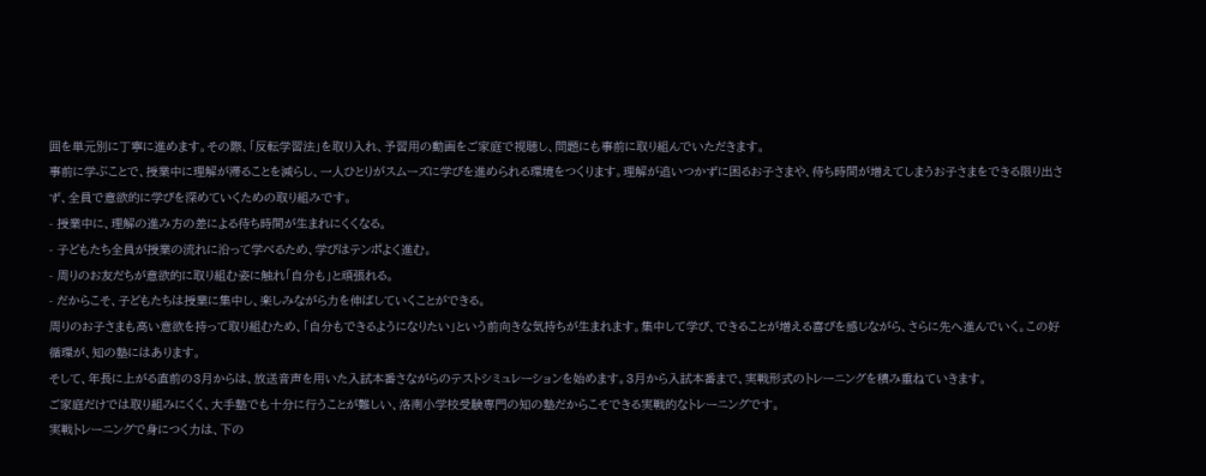囲を単元別に丁寧に進めます。その際、「反転学習法」を取り入れ、予習用の動画をご家庭で視聴し、問題にも事前に取り組んでいただきます。
事前に学ぶことで、授業中に理解が滞ることを減らし、一人ひとりがスムーズに学びを進められる環境をつくります。理解が追いつかずに困るお子さまや、待ち時間が増えてしまうお子さまをできる限り出さず、全員で意欲的に学びを深めていくための取り組みです。
- 授業中に、理解の進み方の差による待ち時間が生まれにくくなる。
- 子どもたち全員が授業の流れに沿って学べるため、学びはテンポよく進む。
- 周りのお友だちが意欲的に取り組む姿に触れ「自分も」と頑張れる。
- だからこそ、子どもたちは授業に集中し、楽しみながら力を伸ばしていくことができる。
周りのお子さまも高い意欲を持って取り組むため、「自分もできるようになりたい」という前向きな気持ちが生まれます。集中して学び、できることが増える喜びを感じながら、さらに先へ進んでいく。この好循環が、知の塾にはあります。
そして、年長に上がる直前の3月からは、放送音声を用いた入試本番さながらのテストシミュレーションを始めます。3月から入試本番まで、実戦形式のトレーニングを積み重ねていきます。
ご家庭だけでは取り組みにくく、大手塾でも十分に行うことが難しい、洛南小学校受験専門の知の塾だからこそできる実戦的なトレーニングです。
実戦トレーニングで身につく力は、下の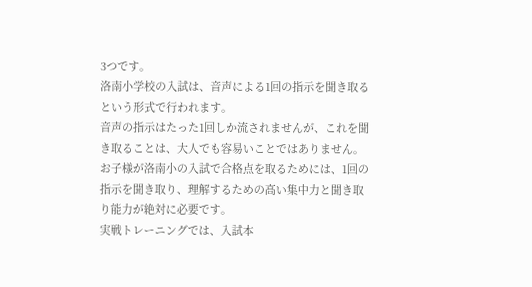3つです。
洛南小学校の入試は、音声による1回の指示を聞き取るという形式で行われます。
音声の指示はたった1回しか流されませんが、これを聞き取ることは、大人でも容易いことではありません。
お子様が洛南小の入試で合格点を取るためには、1回の指示を聞き取り、理解するための高い集中力と聞き取り能力が絶対に必要です。
実戦トレーニングでは、入試本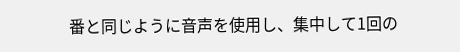番と同じように音声を使用し、集中して1回の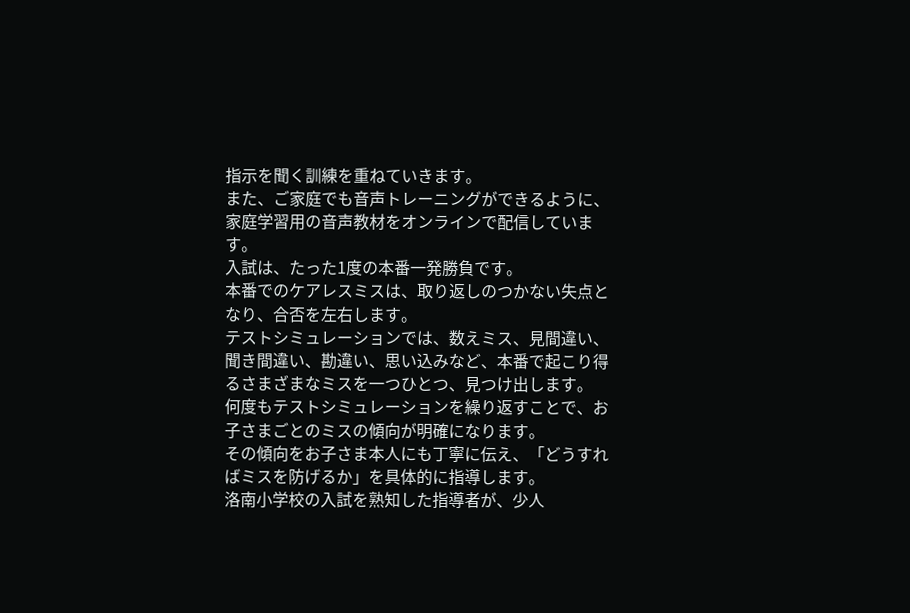指示を聞く訓練を重ねていきます。
また、ご家庭でも音声トレーニングができるように、家庭学習用の音声教材をオンラインで配信しています。
入試は、たった1度の本番一発勝負です。
本番でのケアレスミスは、取り返しのつかない失点となり、合否を左右します。
テストシミュレーションでは、数えミス、見間違い、聞き間違い、勘違い、思い込みなど、本番で起こり得るさまざまなミスを一つひとつ、見つけ出します。
何度もテストシミュレーションを繰り返すことで、お子さまごとのミスの傾向が明確になります。
その傾向をお子さま本人にも丁寧に伝え、「どうすればミスを防げるか」を具体的に指導します。
洛南小学校の入試を熟知した指導者が、少人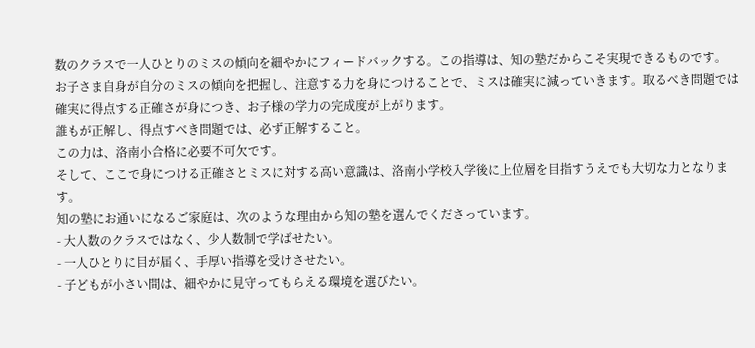数のクラスで一人ひとりのミスの傾向を細やかにフィードバックする。この指導は、知の塾だからこそ実現できるものです。
お子さま自身が自分のミスの傾向を把握し、注意する力を身につけることで、ミスは確実に減っていきます。取るべき問題では確実に得点する正確さが身につき、お子様の学力の完成度が上がります。
誰もが正解し、得点すべき問題では、必ず正解すること。
この力は、洛南小合格に必要不可欠です。
そして、ここで身につける正確さとミスに対する高い意識は、洛南小学校入学後に上位層を目指すうえでも大切な力となります。
知の塾にお通いになるご家庭は、次のような理由から知の塾を選んでくださっています。
- 大人数のクラスではなく、少人数制で学ばせたい。
- 一人ひとりに目が届く、手厚い指導を受けさせたい。
- 子どもが小さい間は、細やかに見守ってもらえる環境を選びたい。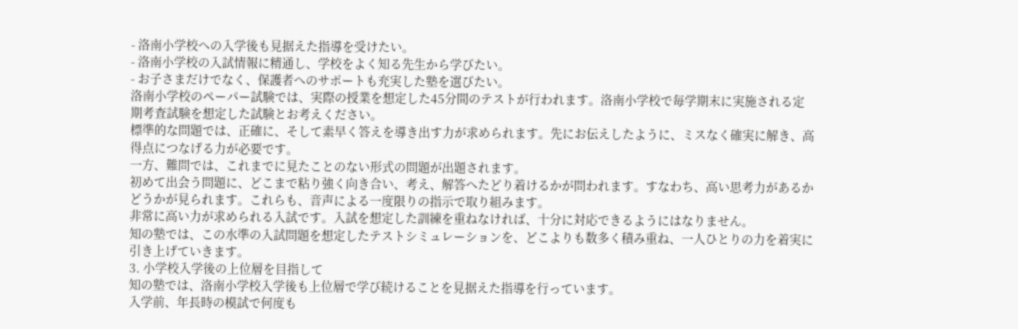- 洛南小学校への入学後も見据えた指導を受けたい。
- 洛南小学校の入試情報に精通し、学校をよく知る先生から学びたい。
- お子さまだけでなく、保護者へのサポートも充実した塾を選びたい。
洛南小学校のペーパー試験では、実際の授業を想定した45分間のテストが行われます。洛南小学校で毎学期末に実施される定期考査試験を想定した試験とお考えください。
標準的な問題では、正確に、そして素早く答えを導き出す力が求められます。先にお伝えしたように、ミスなく確実に解き、高得点につなげる力が必要です。
一方、難問では、これまでに見たことのない形式の問題が出題されます。
初めて出会う問題に、どこまで粘り強く向き合い、考え、解答へたどり着けるかが問われます。すなわち、高い思考力があるかどうかが見られます。これらも、音声による一度限りの指示で取り組みます。
非常に高い力が求められる入試です。入試を想定した訓練を重ねなければ、十分に対応できるようにはなりません。
知の塾では、この水準の入試問題を想定したテストシミュレーションを、どこよりも数多く積み重ね、一人ひとりの力を着実に引き上げていきます。
3. 小学校入学後の上位層を目指して
知の塾では、洛南小学校入学後も上位層で学び続けることを見据えた指導を行っています。
入学前、年長時の模試で何度も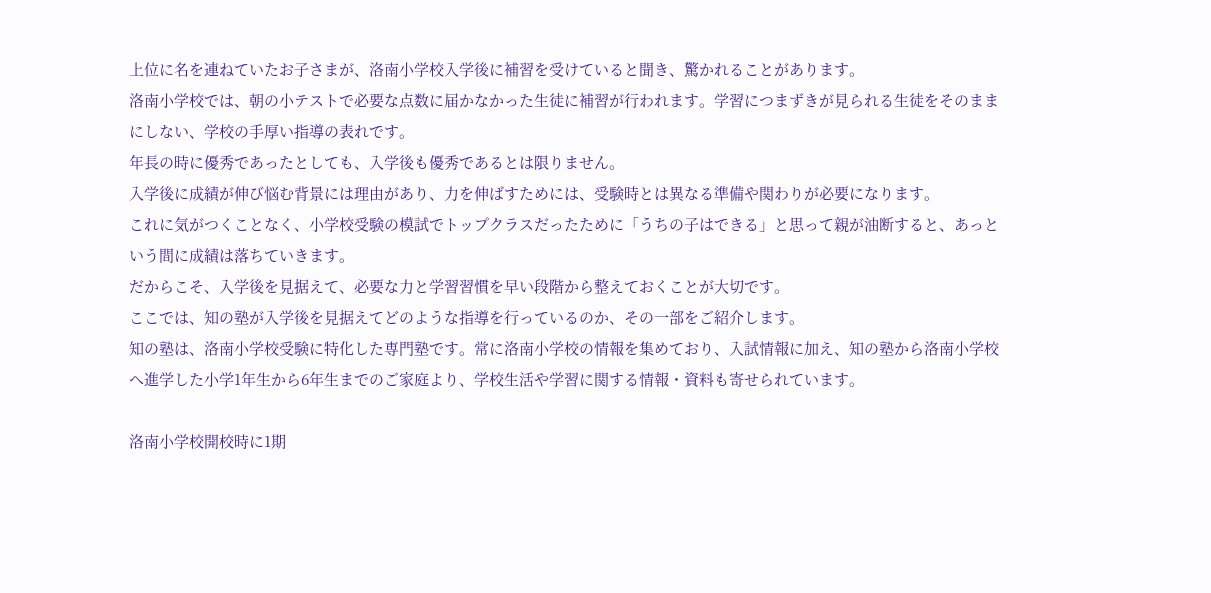上位に名を連ねていたお子さまが、洛南小学校入学後に補習を受けていると聞き、驚かれることがあります。
洛南小学校では、朝の小テストで必要な点数に届かなかった生徒に補習が行われます。学習につまずきが見られる生徒をそのままにしない、学校の手厚い指導の表れです。
年長の時に優秀であったとしても、入学後も優秀であるとは限りません。
入学後に成績が伸び悩む背景には理由があり、力を伸ばすためには、受験時とは異なる準備や関わりが必要になります。
これに気がつくことなく、小学校受験の模試でトップクラスだったために「うちの子はできる」と思って親が油断すると、あっという間に成績は落ちていきます。
だからこそ、入学後を見据えて、必要な力と学習習慣を早い段階から整えておくことが大切です。
ここでは、知の塾が入学後を見据えてどのような指導を行っているのか、その一部をご紹介します。
知の塾は、洛南小学校受験に特化した専門塾です。常に洛南小学校の情報を集めており、入試情報に加え、知の塾から洛南小学校へ進学した小学1年生から6年生までのご家庭より、学校生活や学習に関する情報・資料も寄せられています。

洛南小学校開校時に1期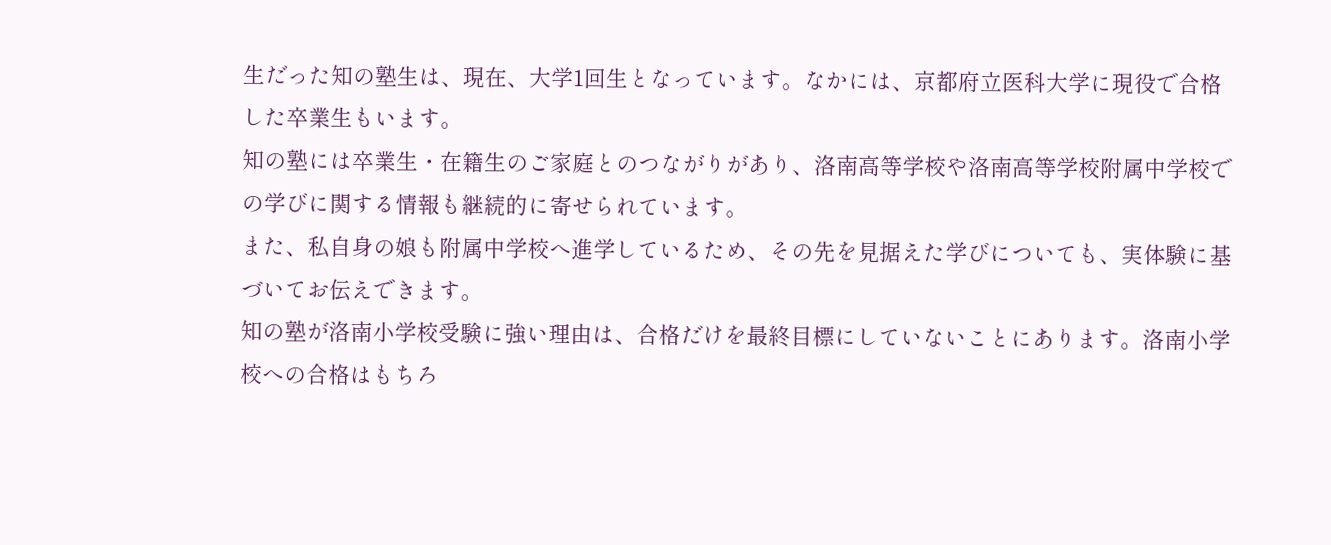生だった知の塾生は、現在、大学1回生となっています。なかには、京都府立医科大学に現役で合格した卒業生もいます。
知の塾には卒業生・在籍生のご家庭とのつながりがあり、洛南高等学校や洛南高等学校附属中学校での学びに関する情報も継続的に寄せられています。
また、私自身の娘も附属中学校へ進学しているため、その先を見据えた学びについても、実体験に基づいてお伝えできます。
知の塾が洛南小学校受験に強い理由は、合格だけを最終目標にしていないことにあります。洛南小学校への合格はもちろ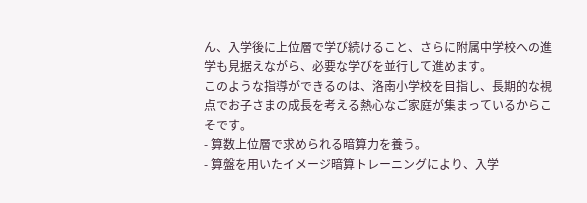ん、入学後に上位層で学び続けること、さらに附属中学校への進学も見据えながら、必要な学びを並行して進めます。
このような指導ができるのは、洛南小学校を目指し、長期的な視点でお子さまの成長を考える熱心なご家庭が集まっているからこそです。
- 算数上位層で求められる暗算力を養う。
- 算盤を用いたイメージ暗算トレーニングにより、入学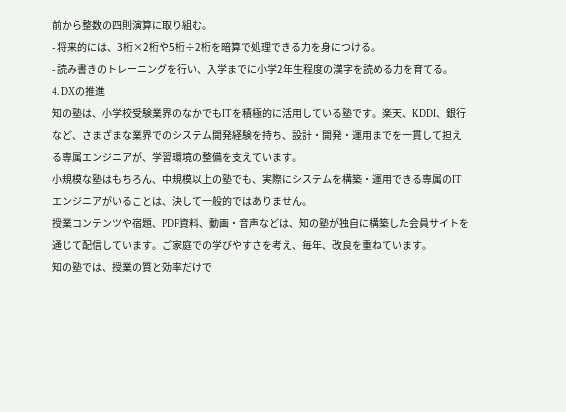前から整数の四則演算に取り組む。
- 将来的には、3桁×2桁や5桁÷2桁を暗算で処理できる力を身につける。
- 読み書きのトレーニングを行い、入学までに小学2年生程度の漢字を読める力を育てる。
4. DXの推進
知の塾は、小学校受験業界のなかでもITを積極的に活用している塾です。楽天、KDDI、銀行など、さまざまな業界でのシステム開発経験を持ち、設計・開発・運用までを一貫して担える専属エンジニアが、学習環境の整備を支えています。
小規模な塾はもちろん、中規模以上の塾でも、実際にシステムを構築・運用できる専属のITエンジニアがいることは、決して一般的ではありません。
授業コンテンツや宿題、PDF資料、動画・音声などは、知の塾が独自に構築した会員サイトを通じて配信しています。ご家庭での学びやすさを考え、毎年、改良を重ねています。
知の塾では、授業の質と効率だけで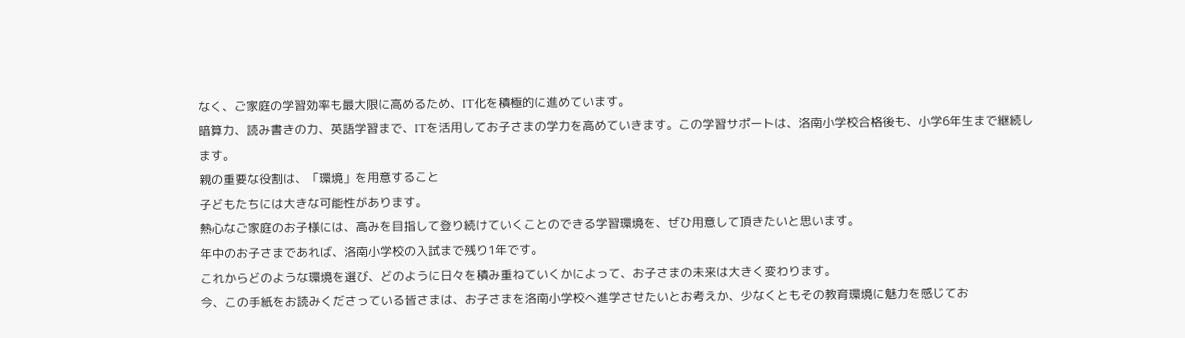なく、ご家庭の学習効率も最大限に高めるため、IT化を積極的に進めています。
暗算力、読み書きの力、英語学習まで、ITを活用してお子さまの学力を高めていきます。この学習サポートは、洛南小学校合格後も、小学6年生まで継続します。
親の重要な役割は、「環境」を用意すること
子どもたちには大きな可能性があります。
熱心なご家庭のお子様には、高みを目指して登り続けていくことのできる学習環境を、ぜひ用意して頂きたいと思います。
年中のお子さまであれば、洛南小学校の入試まで残り1年です。
これからどのような環境を選び、どのように日々を積み重ねていくかによって、お子さまの未来は大きく変わります。
今、この手紙をお読みくださっている皆さまは、お子さまを洛南小学校へ進学させたいとお考えか、少なくともその教育環境に魅力を感じてお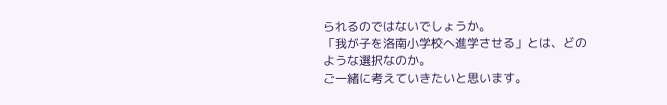られるのではないでしょうか。
「我が子を洛南小学校へ進学させる」とは、どのような選択なのか。
ご一緒に考えていきたいと思います。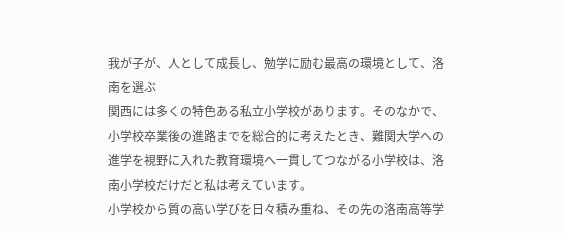我が子が、人として成長し、勉学に励む最高の環境として、洛南を選ぶ
関西には多くの特色ある私立小学校があります。そのなかで、小学校卒業後の進路までを総合的に考えたとき、難関大学への進学を視野に入れた教育環境へ一貫してつながる小学校は、洛南小学校だけだと私は考えています。
小学校から質の高い学びを日々積み重ね、その先の洛南高等学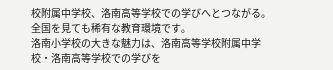校附属中学校、洛南高等学校での学びへとつながる。全国を見ても稀有な教育環境です。
洛南小学校の大きな魅力は、洛南高等学校附属中学校・洛南高等学校での学びを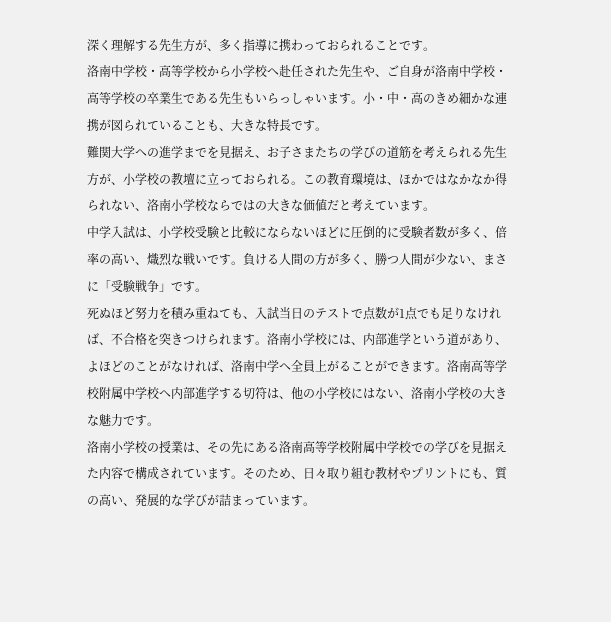深く理解する先生方が、多く指導に携わっておられることです。
洛南中学校・高等学校から小学校へ赴任された先生や、ご自身が洛南中学校・高等学校の卒業生である先生もいらっしゃいます。小・中・高のきめ細かな連携が図られていることも、大きな特長です。
難関大学への進学までを見据え、お子さまたちの学びの道筋を考えられる先生方が、小学校の教壇に立っておられる。この教育環境は、ほかではなかなか得られない、洛南小学校ならではの大きな価値だと考えています。
中学入試は、小学校受験と比較にならないほどに圧倒的に受験者数が多く、倍率の高い、熾烈な戦いです。負ける人間の方が多く、勝つ人間が少ない、まさに「受験戦争」です。
死ぬほど努力を積み重ねても、入試当日のテストで点数が1点でも足りなければ、不合格を突きつけられます。洛南小学校には、内部進学という道があり、よほどのことがなければ、洛南中学へ全員上がることができます。洛南高等学校附属中学校へ内部進学する切符は、他の小学校にはない、洛南小学校の大きな魅力です。
洛南小学校の授業は、その先にある洛南高等学校附属中学校での学びを見据えた内容で構成されています。そのため、日々取り組む教材やプリントにも、質の高い、発展的な学びが詰まっています。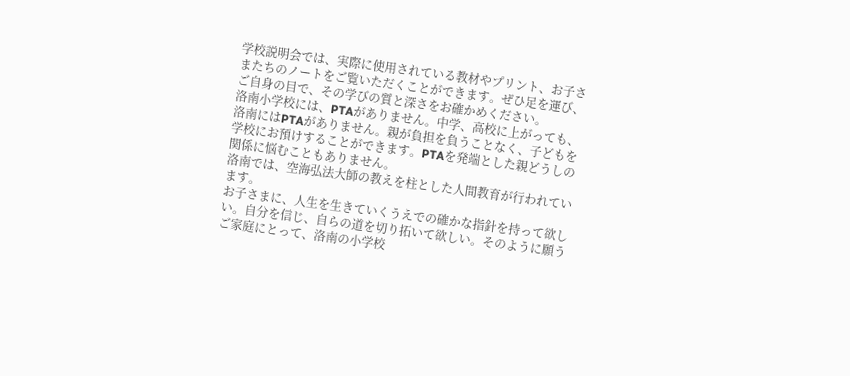学校説明会では、実際に使用されている教材やプリント、お子さまたちのノートをご覧いただくことができます。ぜひ足を運び、ご自身の目で、その学びの質と深さをお確かめください。
洛南小学校には、PTAがありません。中学、高校に上がっても、洛南にはPTAがありません。親が負担を負うことなく、子どもを学校にお預けすることができます。PTAを発端とした親どうしの関係に悩むこともありません。
洛南では、空海弘法大師の教えを柱とした人間教育が行われています。
お子さまに、人生を生きていくうえでの確かな指針を持って欲しい。自分を信じ、自らの道を切り拓いて欲しい。そのように願うご家庭にとって、洛南の小学校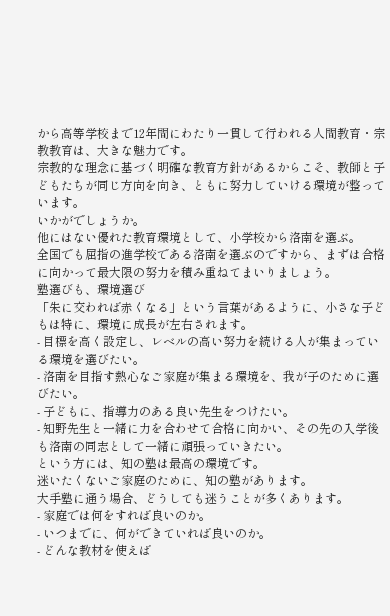から高等学校まで12年間にわたり一貫して行われる人間教育・宗教教育は、大きな魅力です。
宗教的な理念に基づく明確な教育方針があるからこそ、教師と子どもたちが同じ方向を向き、ともに努力していける環境が整っています。
いかがでしょうか。
他にはない優れた教育環境として、小学校から洛南を選ぶ。
全国でも屈指の進学校である洛南を選ぶのですから、まずは合格に向かって最大限の努力を積み重ねてまいりましょう。
塾選びも、環境選び
「朱に交われば赤くなる」という言葉があるように、小さな子どもは特に、環境に成長が左右されます。
- 目標を高く設定し、レベルの高い努力を続ける人が集まっている環境を選びたい。
- 洛南を目指す熱心なご家庭が集まる環境を、我が子のために選びたい。
- 子どもに、指導力のある良い先生をつけたい。
- 知野先生と一緒に力を合わせて合格に向かい、その先の入学後も洛南の同志として一緒に頑張っていきたい。
という方には、知の塾は最高の環境です。
迷いたくないご家庭のために、知の塾があります。
大手塾に通う場合、どうしても迷うことが多くあります。
- 家庭では何をすれば良いのか。
- いつまでに、何ができていれば良いのか。
- どんな教材を使えば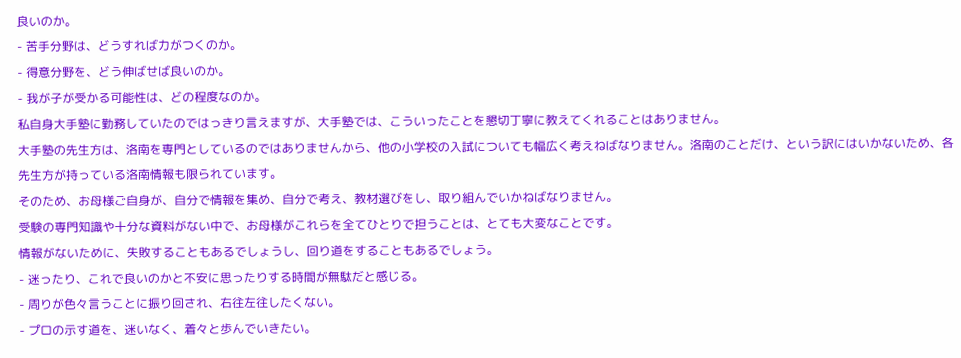良いのか。
- 苦手分野は、どうすれば力がつくのか。
- 得意分野を、どう伸ばせば良いのか。
- 我が子が受かる可能性は、どの程度なのか。
私自身大手塾に勤務していたのではっきり言えますが、大手塾では、こういったことを懇切丁寧に教えてくれることはありません。
大手塾の先生方は、洛南を専門としているのではありませんから、他の小学校の入試についても幅広く考えねばなりません。洛南のことだけ、という訳にはいかないため、各先生方が持っている洛南情報も限られています。
そのため、お母様ご自身が、自分で情報を集め、自分で考え、教材選びをし、取り組んでいかねばなりません。
受験の専門知識や十分な資料がない中で、お母様がこれらを全てひとりで担うことは、とても大変なことです。
情報がないために、失敗することもあるでしょうし、回り道をすることもあるでしょう。
- 迷ったり、これで良いのかと不安に思ったりする時間が無駄だと感じる。
- 周りが色々言うことに振り回され、右往左往したくない。
- プロの示す道を、迷いなく、着々と歩んでいきたい。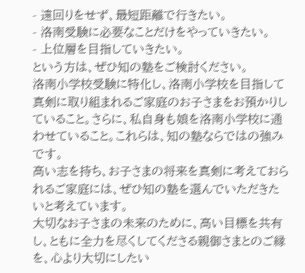- 遠回りをせず、最短距離で行きたい。
- 洛南受験に必要なことだけをやっていきたい。
- 上位層を目指していきたい。
という方は、ぜひ知の塾をご検討ください。
洛南小学校受験に特化し、洛南小学校を目指して真剣に取り組まれるご家庭のお子さまをお預かりしていること。さらに、私自身も娘を洛南小学校に通わせていること。これらは、知の塾ならではの強みです。
高い志を持ち、お子さまの将来を真剣に考えておられるご家庭には、ぜひ知の塾を選んでいただきたいと考えています。
大切なお子さまの未来のために、高い目標を共有し、ともに全力を尽くしてくださる親御さまとのご縁を、心より大切にしたい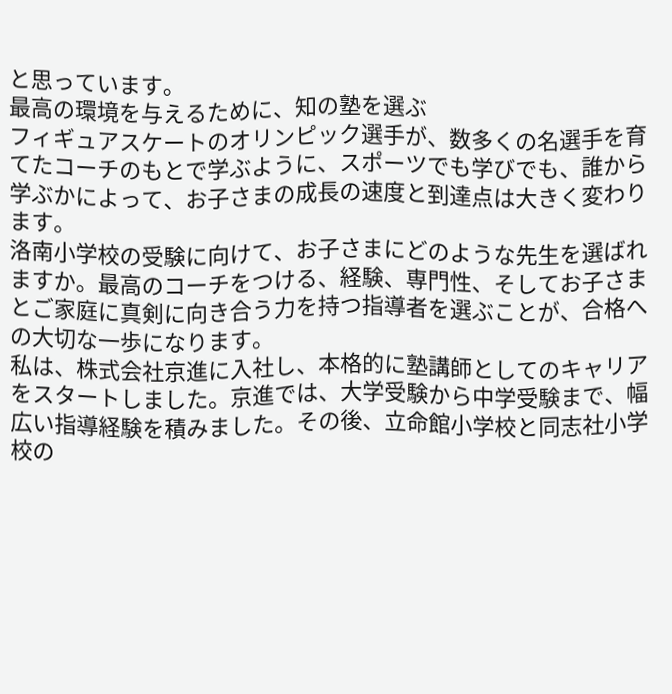と思っています。
最高の環境を与えるために、知の塾を選ぶ
フィギュアスケートのオリンピック選手が、数多くの名選手を育てたコーチのもとで学ぶように、スポーツでも学びでも、誰から学ぶかによって、お子さまの成長の速度と到達点は大きく変わります。
洛南小学校の受験に向けて、お子さまにどのような先生を選ばれますか。最高のコーチをつける、経験、専門性、そしてお子さまとご家庭に真剣に向き合う力を持つ指導者を選ぶことが、合格への大切な一歩になります。
私は、株式会社京進に入社し、本格的に塾講師としてのキャリアをスタートしました。京進では、大学受験から中学受験まで、幅広い指導経験を積みました。その後、立命館小学校と同志社小学校の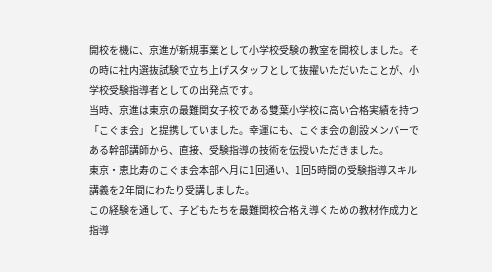開校を機に、京進が新規事業として小学校受験の教室を開校しました。その時に社内選抜試験で立ち上げスタッフとして抜擢いただいたことが、小学校受験指導者としての出発点です。
当時、京進は東京の最難関女子校である雙葉小学校に高い合格実績を持つ「こぐま会」と提携していました。幸運にも、こぐま会の創設メンバーである幹部講師から、直接、受験指導の技術を伝授いただきました。
東京・恵比寿のこぐま会本部へ月に1回通い、1回5時間の受験指導スキル講義を2年間にわたり受講しました。
この経験を通して、子どもたちを最難関校合格え導くための教材作成力と指導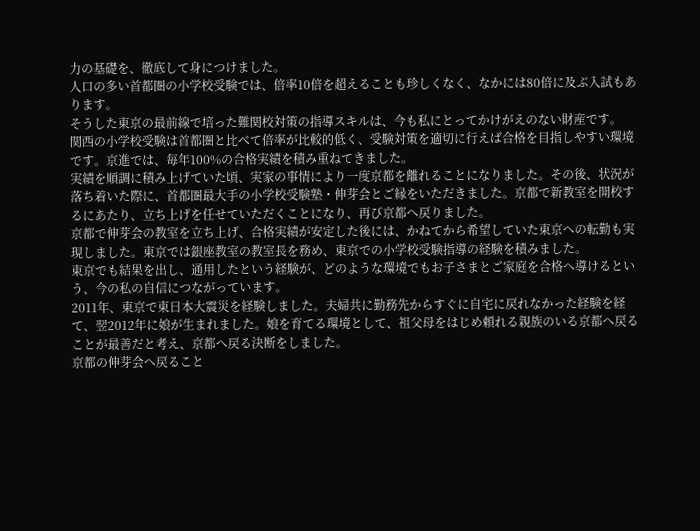力の基礎を、徹底して身につけました。
人口の多い首都圏の小学校受験では、倍率10倍を超えることも珍しくなく、なかには80倍に及ぶ入試もあります。
そうした東京の最前線で培った難関校対策の指導スキルは、今も私にとってかけがえのない財産です。
関西の小学校受験は首都圏と比べて倍率が比較的低く、受験対策を適切に行えば合格を目指しやすい環境です。京進では、毎年100%の合格実績を積み重ねてきました。
実績を順調に積み上げていた頃、実家の事情により一度京都を離れることになりました。その後、状況が落ち着いた際に、首都圏最大手の小学校受験塾・伸芽会とご縁をいただきました。京都で新教室を開校するにあたり、立ち上げを任せていただくことになり、再び京都へ戻りました。
京都で伸芽会の教室を立ち上げ、合格実績が安定した後には、かねてから希望していた東京への転勤も実現しました。東京では銀座教室の教室長を務め、東京での小学校受験指導の経験を積みました。
東京でも結果を出し、通用したという経験が、どのような環境でもお子さまとご家庭を合格へ導けるという、今の私の自信につながっています。
2011年、東京で東日本大震災を経験しました。夫婦共に勤務先からすぐに自宅に戻れなかった経験を経て、翌2012年に娘が生まれました。娘を育てる環境として、祖父母をはじめ頼れる親族のいる京都へ戻ることが最善だと考え、京都へ戻る決断をしました。
京都の伸芽会へ戻ること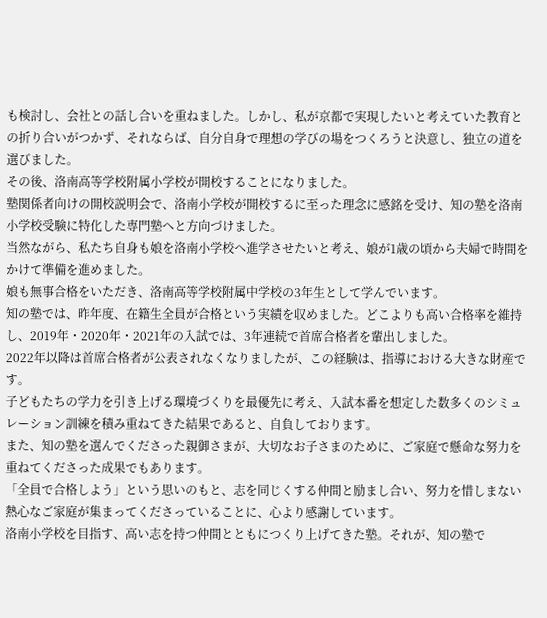も検討し、会社との話し合いを重ねました。しかし、私が京都で実現したいと考えていた教育との折り合いがつかず、それならば、自分自身で理想の学びの場をつくろうと決意し、独立の道を選びました。
その後、洛南高等学校附属小学校が開校することになりました。
塾関係者向けの開校説明会で、洛南小学校が開校するに至った理念に感銘を受け、知の塾を洛南小学校受験に特化した専門塾へと方向づけました。
当然ながら、私たち自身も娘を洛南小学校へ進学させたいと考え、娘が1歳の頃から夫婦で時間をかけて準備を進めました。
娘も無事合格をいただき、洛南高等学校附属中学校の3年生として学んでいます。
知の塾では、昨年度、在籍生全員が合格という実績を収めました。どこよりも高い合格率を維持し、2019年・2020年・2021年の入試では、3年連続で首席合格者を輩出しました。
2022年以降は首席合格者が公表されなくなりましたが、この経験は、指導における大きな財産です。
子どもたちの学力を引き上げる環境づくりを最優先に考え、入試本番を想定した数多くのシミュレーション訓練を積み重ねてきた結果であると、自負しております。
また、知の塾を選んでくださった親御さまが、大切なお子さまのために、ご家庭で懸命な努力を重ねてくださった成果でもあります。
「全員で合格しよう」という思いのもと、志を同じくする仲間と励まし合い、努力を惜しまない熱心なご家庭が集まってくださっていることに、心より感謝しています。
洛南小学校を目指す、高い志を持つ仲間とともにつくり上げてきた塾。それが、知の塾で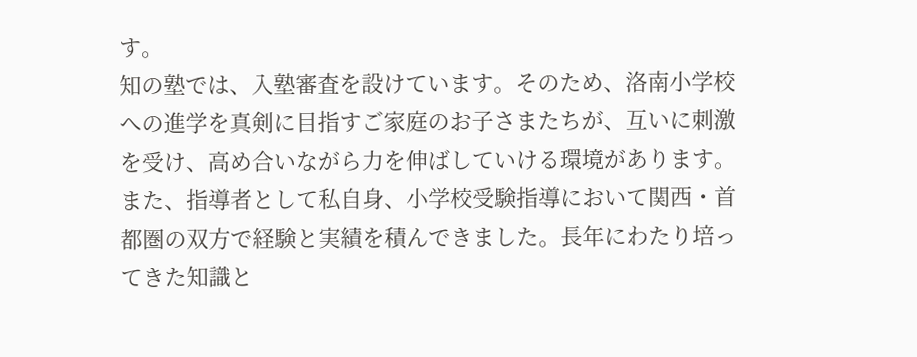す。
知の塾では、入塾審査を設けています。そのため、洛南小学校への進学を真剣に目指すご家庭のお子さまたちが、互いに刺激を受け、高め合いながら力を伸ばしていける環境があります。
また、指導者として私自身、小学校受験指導において関西・首都圏の双方で経験と実績を積んできました。長年にわたり培ってきた知識と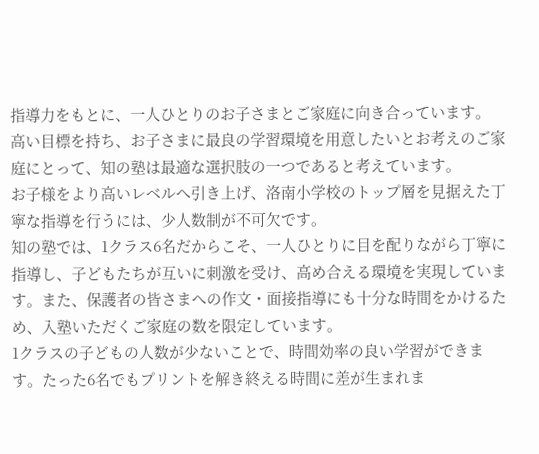指導力をもとに、一人ひとりのお子さまとご家庭に向き合っています。
高い目標を持ち、お子さまに最良の学習環境を用意したいとお考えのご家庭にとって、知の塾は最適な選択肢の一つであると考えています。
お子様をより高いレベルへ引き上げ、洛南小学校のトップ層を見据えた丁寧な指導を行うには、少人数制が不可欠です。
知の塾では、1クラス6名だからこそ、一人ひとりに目を配りながら丁寧に指導し、子どもたちが互いに刺激を受け、高め合える環境を実現しています。また、保護者の皆さまへの作文・面接指導にも十分な時間をかけるため、入塾いただくご家庭の数を限定しています。
1クラスの子どもの人数が少ないことで、時間効率の良い学習ができます。たった6名でもプリントを解き終える時間に差が生まれま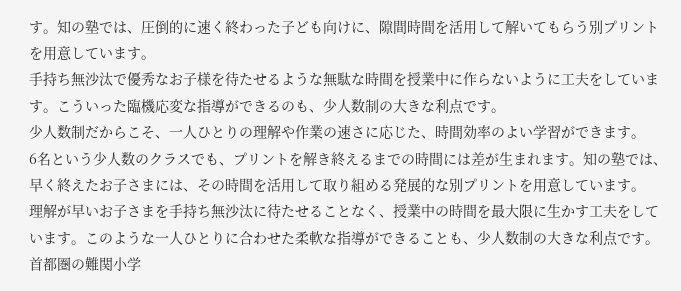す。知の塾では、圧倒的に速く終わった子ども向けに、隙間時間を活用して解いてもらう別プリントを用意しています。
手持ち無沙汰で優秀なお子様を待たせるような無駄な時間を授業中に作らないように工夫をしています。こういった臨機応変な指導ができるのも、少人数制の大きな利点です。
少人数制だからこそ、一人ひとりの理解や作業の速さに応じた、時間効率のよい学習ができます。
6名という少人数のクラスでも、プリントを解き終えるまでの時間には差が生まれます。知の塾では、早く終えたお子さまには、その時間を活用して取り組める発展的な別プリントを用意しています。
理解が早いお子さまを手持ち無沙汰に待たせることなく、授業中の時間を最大限に生かす工夫をしています。このような一人ひとりに合わせた柔軟な指導ができることも、少人数制の大きな利点です。
首都圏の難関小学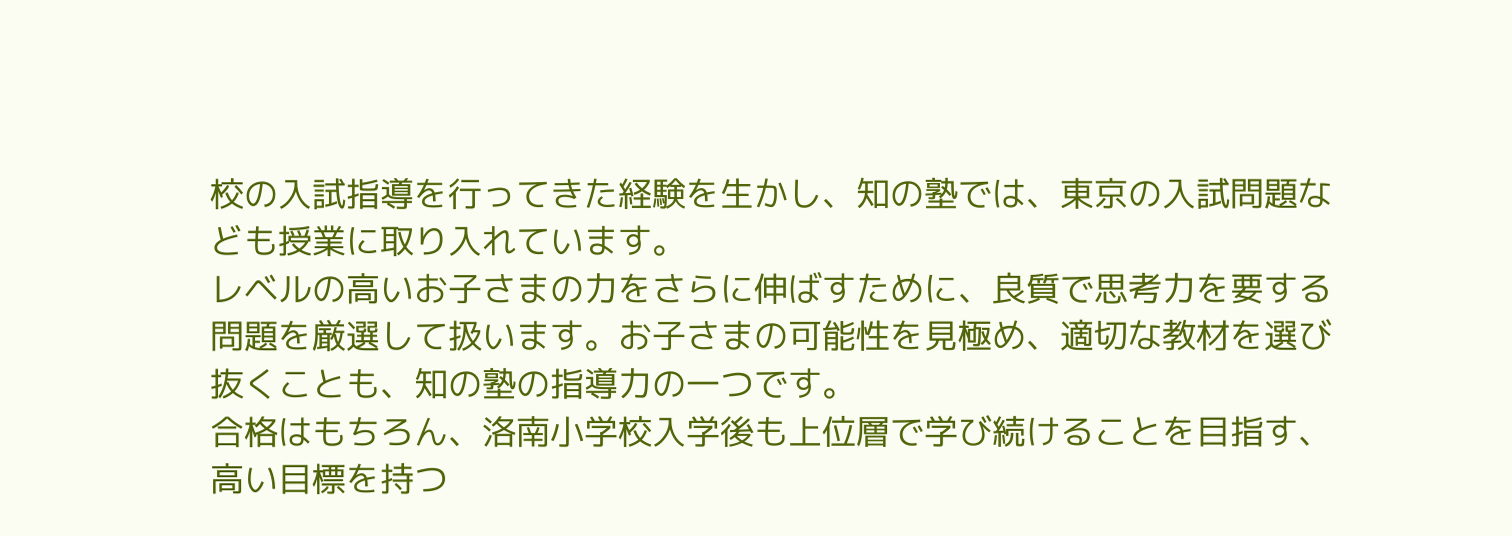校の入試指導を行ってきた経験を生かし、知の塾では、東京の入試問題なども授業に取り入れています。
レベルの高いお子さまの力をさらに伸ばすために、良質で思考力を要する問題を厳選して扱います。お子さまの可能性を見極め、適切な教材を選び抜くことも、知の塾の指導力の一つです。
合格はもちろん、洛南小学校入学後も上位層で学び続けることを目指す、高い目標を持つ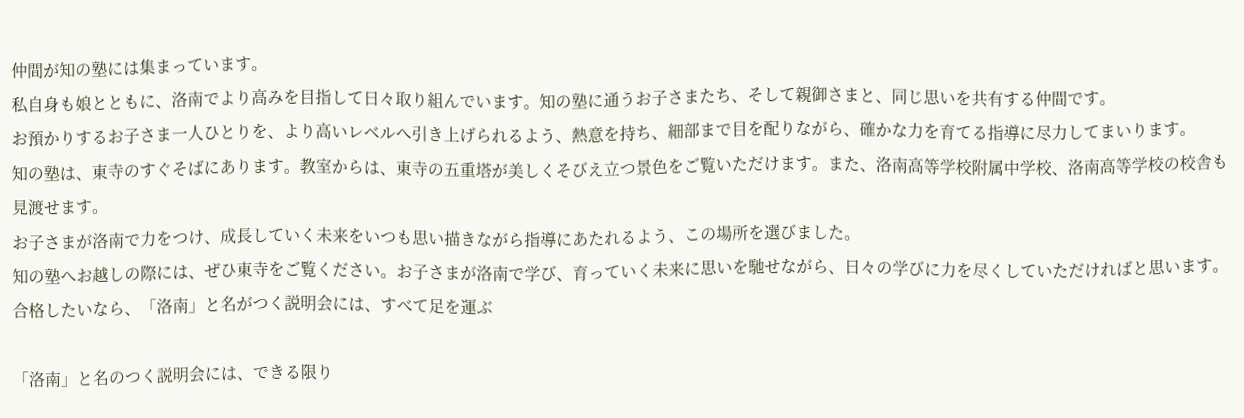仲間が知の塾には集まっています。
私自身も娘とともに、洛南でより高みを目指して日々取り組んでいます。知の塾に通うお子さまたち、そして親御さまと、同じ思いを共有する仲間です。
お預かりするお子さま一人ひとりを、より高いレベルへ引き上げられるよう、熱意を持ち、細部まで目を配りながら、確かな力を育てる指導に尽力してまいります。
知の塾は、東寺のすぐそばにあります。教室からは、東寺の五重塔が美しくそびえ立つ景色をご覧いただけます。また、洛南高等学校附属中学校、洛南高等学校の校舎も見渡せます。
お子さまが洛南で力をつけ、成長していく未来をいつも思い描きながら指導にあたれるよう、この場所を選びました。
知の塾へお越しの際には、ぜひ東寺をご覧ください。お子さまが洛南で学び、育っていく未来に思いを馳せながら、日々の学びに力を尽くしていただければと思います。
合格したいなら、「洛南」と名がつく説明会には、すべて足を運ぶ

「洛南」と名のつく説明会には、できる限り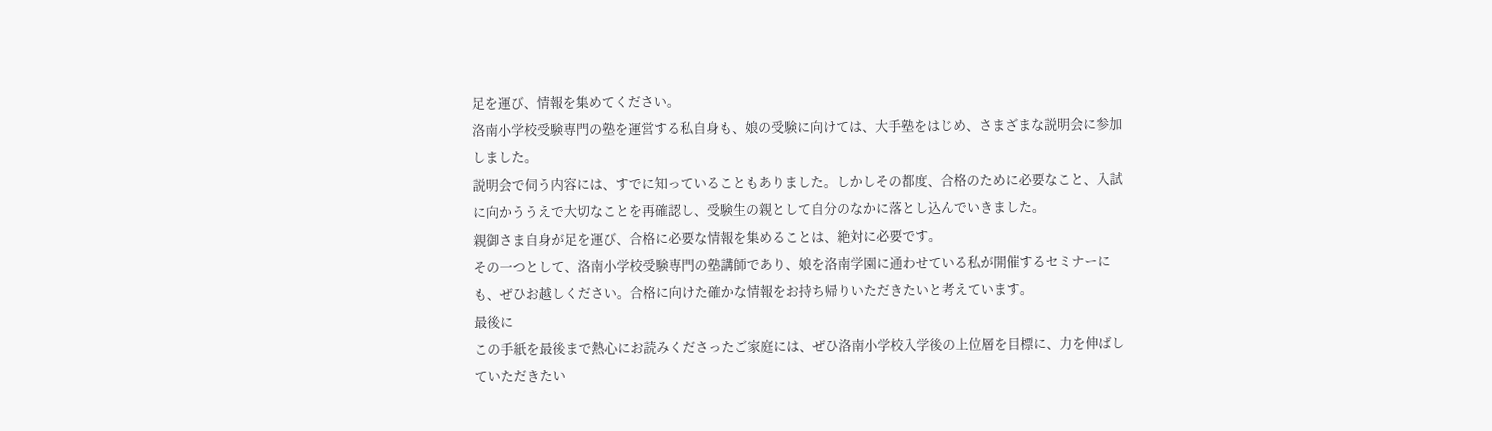足を運び、情報を集めてください。
洛南小学校受験専門の塾を運営する私自身も、娘の受験に向けては、大手塾をはじめ、さまざまな説明会に参加しました。
説明会で伺う内容には、すでに知っていることもありました。しかしその都度、合格のために必要なこと、入試に向かううえで大切なことを再確認し、受験生の親として自分のなかに落とし込んでいきました。
親御さま自身が足を運び、合格に必要な情報を集めることは、絶対に必要です。
その一つとして、洛南小学校受験専門の塾講師であり、娘を洛南学園に通わせている私が開催するセミナーにも、ぜひお越しください。合格に向けた確かな情報をお持ち帰りいただきたいと考えています。
最後に
この手紙を最後まで熱心にお読みくださったご家庭には、ぜひ洛南小学校入学後の上位層を目標に、力を伸ばしていただきたい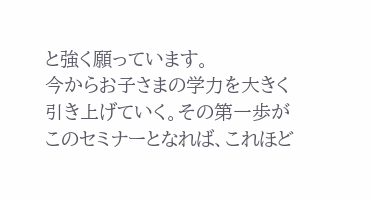と強く願っています。
今からお子さまの学力を大きく引き上げていく。その第一歩がこのセミナーとなれば、これほど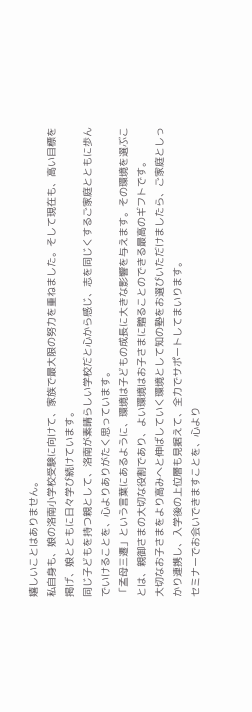嬉しいことはありません。
私自身も、娘の洛南小学校受験に向けて、家族で最大限の努力を重ねました。そして現在も、高い目標を掲げ、娘とともに日々学び続けています。
同じ子どもを持つ親として、洛南が素晴らしい学校だと心から感じ、志を同じくするご家庭とともに歩んでいけることを、心よりありがたく思っています。
「孟母三遷」という言葉にあるように、環境は子どもの成長に大きな影響を与えます。その環境を選ぶことは、親御さまの大切な役割であり、よい環境はお子さまに贈ることのできる最高のギフトです。
大切なお子さまをより高みへと伸ばしていく環境として知の塾をお選びいただけましたら、ご家庭としっかり連携し、入学後の上位層も見据えて、全力でサポートしてまいります。
セミナーでお会いできますことを、心より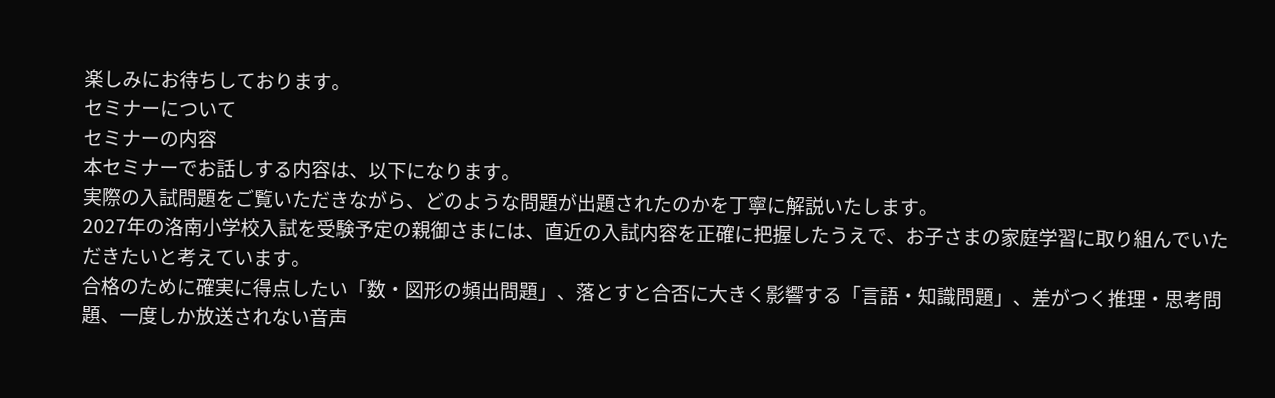楽しみにお待ちしております。
セミナーについて
セミナーの内容
本セミナーでお話しする内容は、以下になります。
実際の入試問題をご覧いただきながら、どのような問題が出題されたのかを丁寧に解説いたします。
2027年の洛南小学校入試を受験予定の親御さまには、直近の入試内容を正確に把握したうえで、お子さまの家庭学習に取り組んでいただきたいと考えています。
合格のために確実に得点したい「数・図形の頻出問題」、落とすと合否に大きく影響する「言語・知識問題」、差がつく推理・思考問題、一度しか放送されない音声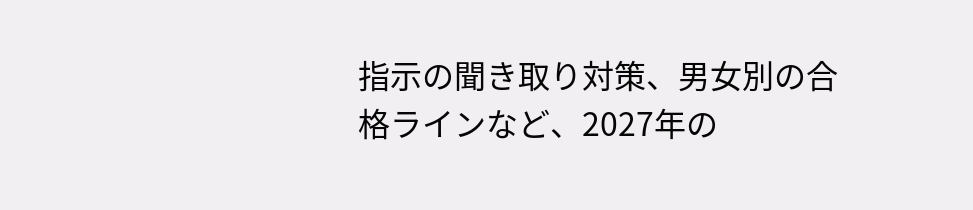指示の聞き取り対策、男女別の合格ラインなど、2027年の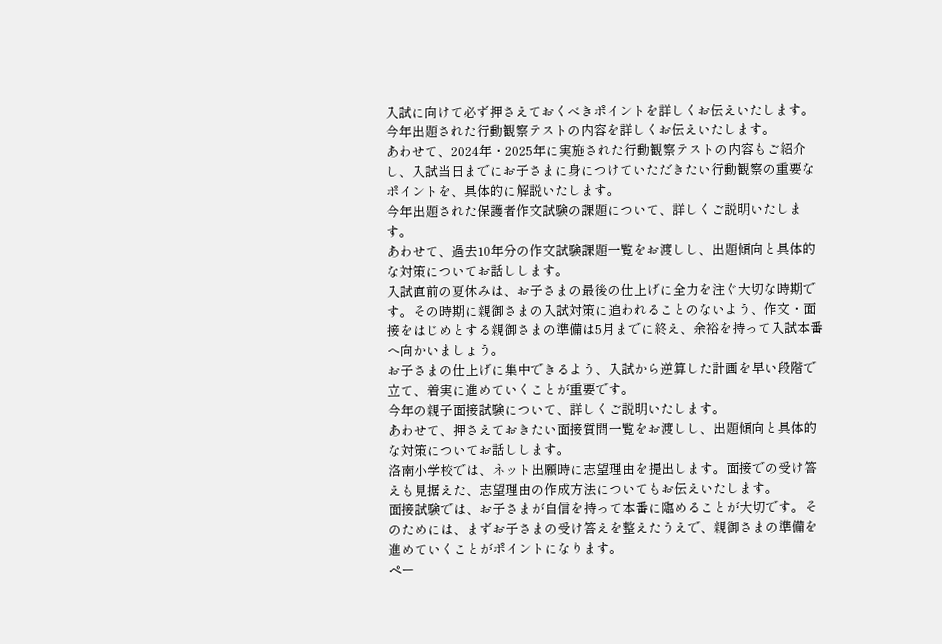入試に向けて必ず押さえておくべきポイントを詳しくお伝えいたします。
今年出題された行動観察テストの内容を詳しくお伝えいたします。
あわせて、2024年・2025年に実施された行動観察テストの内容もご紹介し、入試当日までにお子さまに身につけていただきたい行動観察の重要なポイントを、具体的に解説いたします。
今年出題された保護者作文試験の課題について、詳しくご説明いたします。
あわせて、過去10年分の作文試験課題一覧をお渡しし、出題傾向と具体的な対策についてお話しします。
入試直前の夏休みは、お子さまの最後の仕上げに全力を注ぐ大切な時期です。その時期に親御さまの入試対策に追われることのないよう、作文・面接をはじめとする親御さまの準備は5月までに終え、余裕を持って入試本番へ向かいましょう。
お子さまの仕上げに集中できるよう、入試から逆算した計画を早い段階で立て、着実に進めていくことが重要です。
今年の親子面接試験について、詳しくご説明いたします。
あわせて、押さえておきたい面接質問一覧をお渡しし、出題傾向と具体的な対策についてお話しします。
洛南小学校では、ネット出願時に志望理由を提出します。面接での受け答えも見据えた、志望理由の作成方法についてもお伝えいたします。
面接試験では、お子さまが自信を持って本番に臨めることが大切です。そのためには、まずお子さまの受け答えを整えたうえで、親御さまの準備を進めていくことがポイントになります。
ペー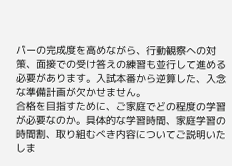パーの完成度を高めながら、行動観察への対策、面接での受け答えの練習も並行して進める必要があります。入試本番から逆算した、入念な準備計画が欠かせません。
合格を目指すために、ご家庭でどの程度の学習が必要なのか。具体的な学習時間、家庭学習の時間割、取り組むべき内容についてご説明いたしま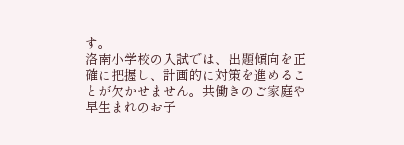す。
洛南小学校の入試では、出題傾向を正確に把握し、計画的に対策を進めることが欠かせません。共働きのご家庭や早生まれのお子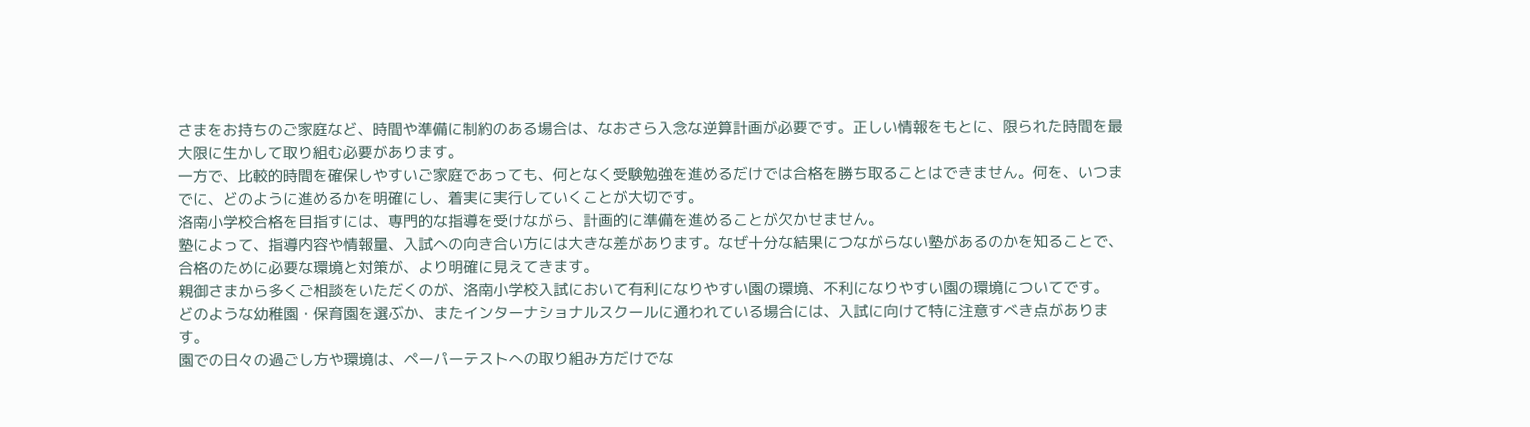さまをお持ちのご家庭など、時間や準備に制約のある場合は、なおさら入念な逆算計画が必要です。正しい情報をもとに、限られた時間を最大限に生かして取り組む必要があります。
一方で、比較的時間を確保しやすいご家庭であっても、何となく受験勉強を進めるだけでは合格を勝ち取ることはできません。何を、いつまでに、どのように進めるかを明確にし、着実に実行していくことが大切です。
洛南小学校合格を目指すには、専門的な指導を受けながら、計画的に準備を進めることが欠かせません。
塾によって、指導内容や情報量、入試への向き合い方には大きな差があります。なぜ十分な結果につながらない塾があるのかを知ることで、合格のために必要な環境と対策が、より明確に見えてきます。
親御さまから多くご相談をいただくのが、洛南小学校入試において有利になりやすい園の環境、不利になりやすい園の環境についてです。
どのような幼稚園・保育園を選ぶか、またインターナショナルスクールに通われている場合には、入試に向けて特に注意すべき点があります。
園での日々の過ごし方や環境は、ペーパーテストへの取り組み方だけでな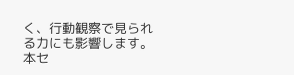く、行動観察で見られる力にも影響します。
本セ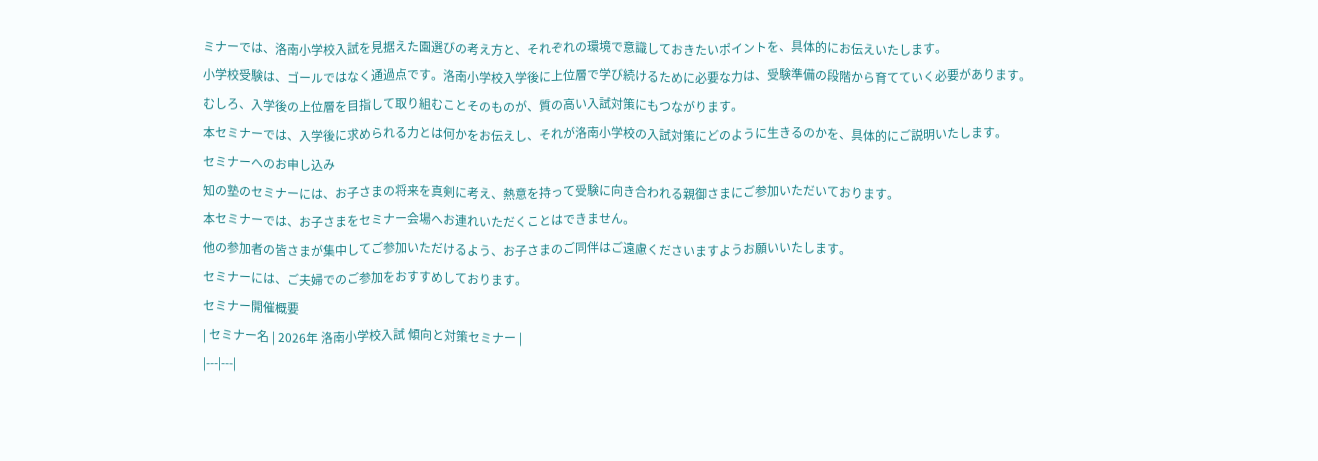ミナーでは、洛南小学校入試を見据えた園選びの考え方と、それぞれの環境で意識しておきたいポイントを、具体的にお伝えいたします。
小学校受験は、ゴールではなく通過点です。洛南小学校入学後に上位層で学び続けるために必要な力は、受験準備の段階から育てていく必要があります。
むしろ、入学後の上位層を目指して取り組むことそのものが、質の高い入試対策にもつながります。
本セミナーでは、入学後に求められる力とは何かをお伝えし、それが洛南小学校の入試対策にどのように生きるのかを、具体的にご説明いたします。
セミナーへのお申し込み
知の塾のセミナーには、お子さまの将来を真剣に考え、熱意を持って受験に向き合われる親御さまにご参加いただいております。
本セミナーでは、お子さまをセミナー会場へお連れいただくことはできません。
他の参加者の皆さまが集中してご参加いただけるよう、お子さまのご同伴はご遠慮くださいますようお願いいたします。
セミナーには、ご夫婦でのご参加をおすすめしております。
セミナー開催概要
| セミナー名 | 2026年 洛南小学校入試 傾向と対策セミナー |
|---|---|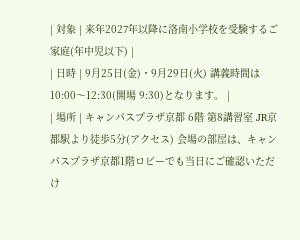| 対象 | 来年2027年以降に洛南小学校を受験するご家庭(年中児以下) |
| 日時 | 9月25日(金)・9月29日(火) 講義時間は 10:00〜12:30(開場 9:30)となります。 |
| 場所 | キャンパスプラザ京都 6階 第8講習室 JR京都駅より徒歩5分(アクセス) 会場の部屋は、キャンパスプラザ京都1階ロビーでも当日にご確認いただけ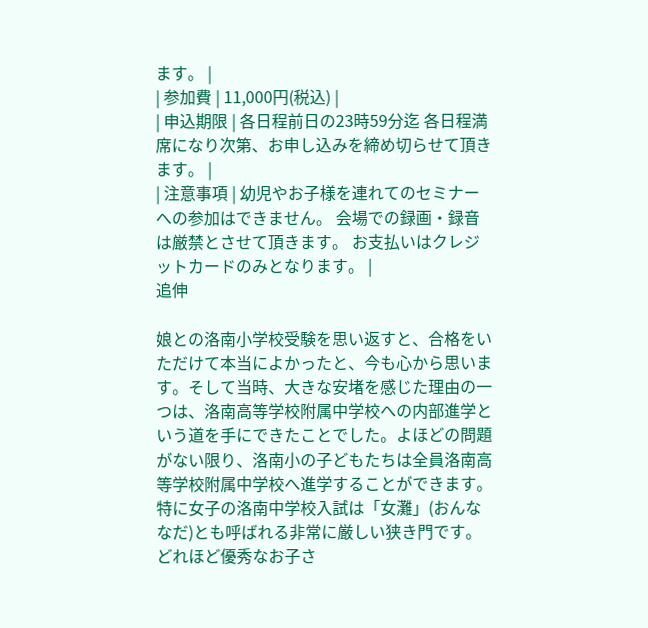ます。 |
| 参加費 | 11,000円(税込) |
| 申込期限 | 各日程前日の23時59分迄 各日程満席になり次第、お申し込みを締め切らせて頂きます。 |
| 注意事項 | 幼児やお子様を連れてのセミナーへの参加はできません。 会場での録画・録音は厳禁とさせて頂きます。 お支払いはクレジットカードのみとなります。 |
追伸

娘との洛南小学校受験を思い返すと、合格をいただけて本当によかったと、今も心から思います。そして当時、大きな安堵を感じた理由の一つは、洛南高等学校附属中学校への内部進学という道を手にできたことでした。よほどの問題がない限り、洛南小の子どもたちは全員洛南高等学校附属中学校へ進学することができます。
特に女子の洛南中学校入試は「女灘」(おんななだ)とも呼ばれる非常に厳しい狭き門です。どれほど優秀なお子さ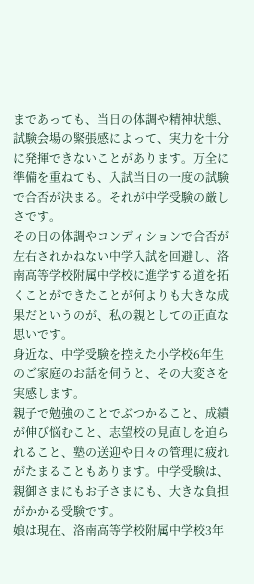まであっても、当日の体調や精神状態、試験会場の緊張感によって、実力を十分に発揮できないことがあります。万全に準備を重ねても、入試当日の一度の試験で合否が決まる。それが中学受験の厳しさです。
その日の体調やコンディションで合否が左右されかねない中学入試を回避し、洛南高等学校附属中学校に進学する道を拓くことができたことが何よりも大きな成果だというのが、私の親としての正直な思いです。
身近な、中学受験を控えた小学校6年生のご家庭のお話を伺うと、その大変さを実感します。
親子で勉強のことでぶつかること、成績が伸び悩むこと、志望校の見直しを迫られること、塾の送迎や日々の管理に疲れがたまることもあります。中学受験は、親御さまにもお子さまにも、大きな負担がかかる受験です。
娘は現在、洛南高等学校附属中学校3年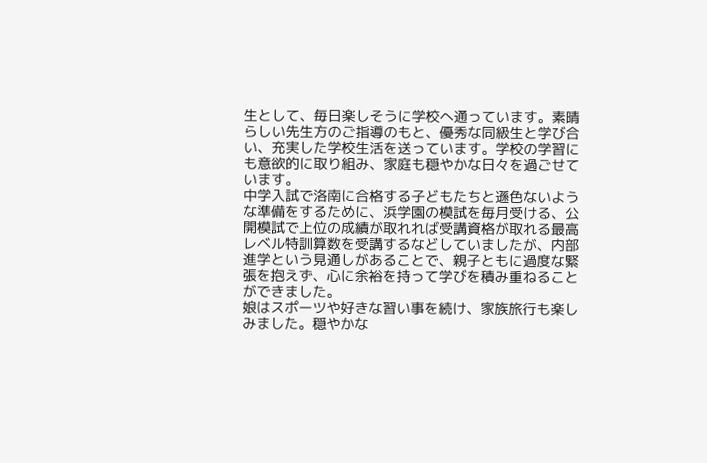生として、毎日楽しそうに学校へ通っています。素晴らしい先生方のご指導のもと、優秀な同級生と学び合い、充実した学校生活を送っています。学校の学習にも意欲的に取り組み、家庭も穏やかな日々を過ごせています。
中学入試で洛南に合格する子どもたちと遜色ないような準備をするために、浜学園の模試を毎月受ける、公開模試で上位の成績が取れれば受講資格が取れる最高レベル特訓算数を受講するなどしていましたが、内部進学という見通しがあることで、親子ともに過度な緊張を抱えず、心に余裕を持って学びを積み重ねることができました。
娘はスポーツや好きな習い事を続け、家族旅行も楽しみました。穏やかな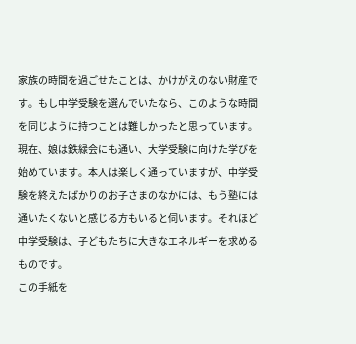家族の時間を過ごせたことは、かけがえのない財産です。もし中学受験を選んでいたなら、このような時間を同じように持つことは難しかったと思っています。
現在、娘は鉄緑会にも通い、大学受験に向けた学びを始めています。本人は楽しく通っていますが、中学受験を終えたばかりのお子さまのなかには、もう塾には通いたくないと感じる方もいると伺います。それほど中学受験は、子どもたちに大きなエネルギーを求めるものです。
この手紙を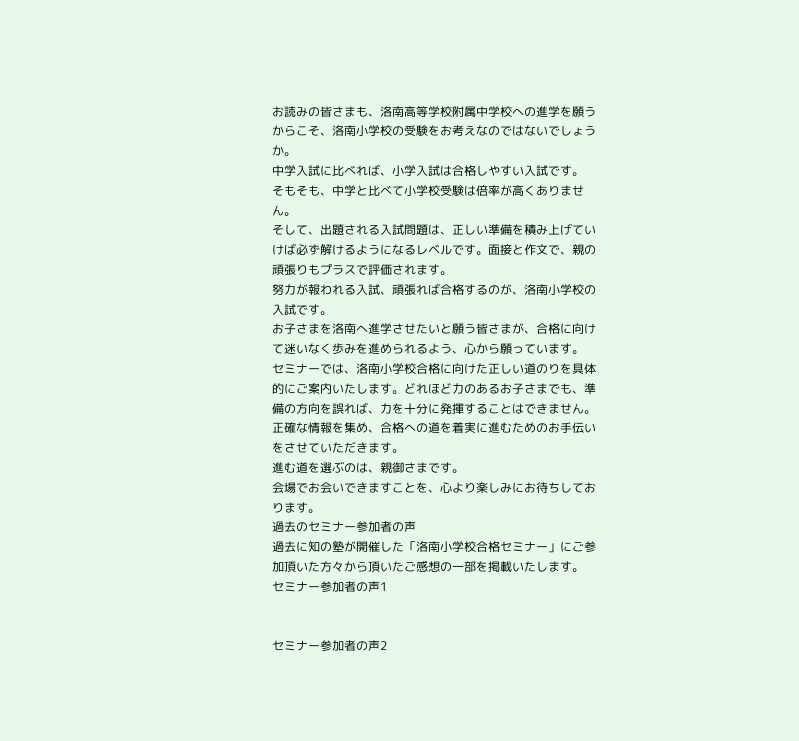お読みの皆さまも、洛南高等学校附属中学校への進学を願うからこそ、洛南小学校の受験をお考えなのではないでしょうか。
中学入試に比べれば、小学入試は合格しやすい入試です。
そもそも、中学と比べて小学校受験は倍率が高くありません。
そして、出題される入試問題は、正しい準備を積み上げていけば必ず解けるようになるレベルです。面接と作文で、親の頑張りもプラスで評価されます。
努力が報われる入試、頑張れば合格するのが、洛南小学校の入試です。
お子さまを洛南へ進学させたいと願う皆さまが、合格に向けて迷いなく歩みを進められるよう、心から願っています。
セミナーでは、洛南小学校合格に向けた正しい道のりを具体的にご案内いたします。どれほど力のあるお子さまでも、準備の方向を誤れば、力を十分に発揮することはできません。正確な情報を集め、合格への道を着実に進むためのお手伝いをさせていただきます。
進む道を選ぶのは、親御さまです。
会場でお会いできますことを、心より楽しみにお待ちしております。
過去のセミナー参加者の声
過去に知の塾が開催した「洛南小学校合格セミナー」にご参加頂いた方々から頂いたご感想の一部を掲載いたします。
セミナー参加者の声1


セミナー参加者の声2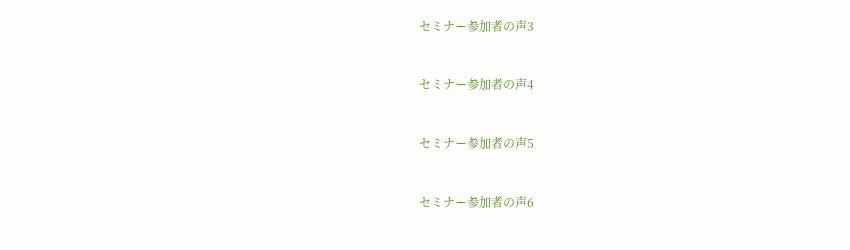セミナー参加者の声3


セミナー参加者の声4


セミナー参加者の声5


セミナー参加者の声6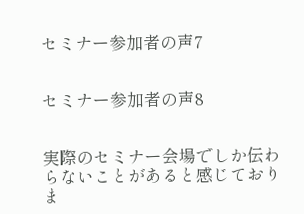セミナー参加者の声7


セミナー参加者の声8


実際のセミナー会場でしか伝わらないことがあると感じておりま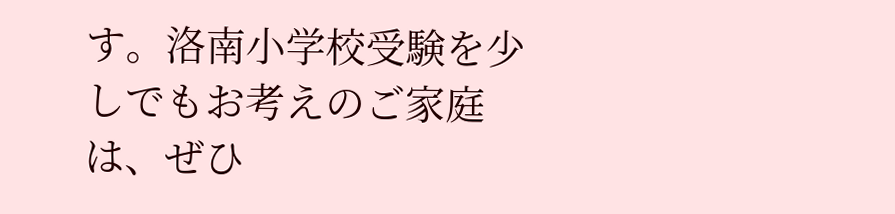す。洛南小学校受験を少しでもお考えのご家庭は、ぜひ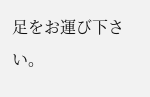足をお運び下さい。